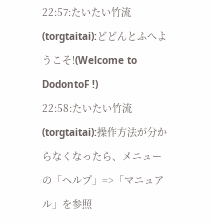22:57:たいたい竹流(torgtaitai):どどんとふへようこそ!(Welcome to DodontoF !)
22:58:たいたい竹流(torgtaitai):操作方法が分からなくなったら、メニューの「ヘルプ」=>「マニュアル」を参照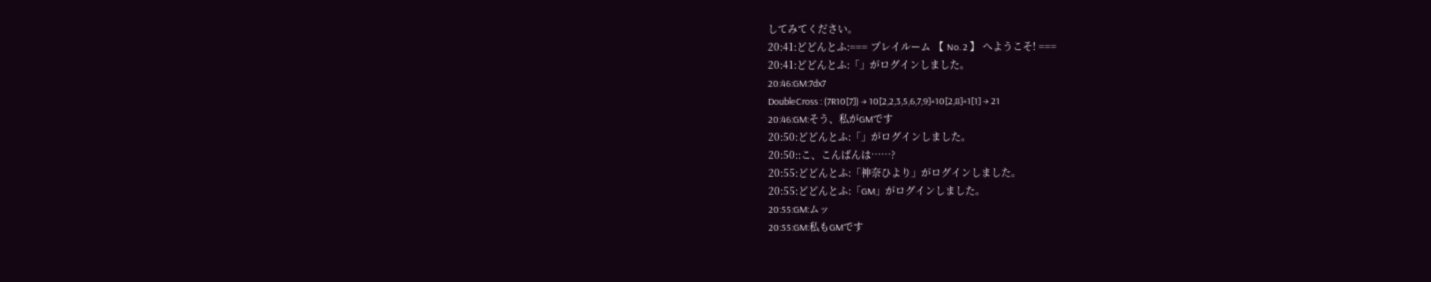してみてください。
20:41:どどんとふ:=== プレイルーム 【 No. 2 】 へようこそ! ===
20:41:どどんとふ:「」がログインしました。
20:46:GM:7dx7
DoubleCross : (7R10[7]) → 10[2,2,3,5,6,7,9]+10[2,8]+1[1] → 21
20:46:GM:そう、私がGMです
20:50:どどんとふ:「」がログインしました。
20:50::こ、こんばんは……?
20:55:どどんとふ:「神奈ひより」がログインしました。
20:55:どどんとふ:「GM」がログインしました。
20:55:GM:ムッ
20:55:GM:私もGMです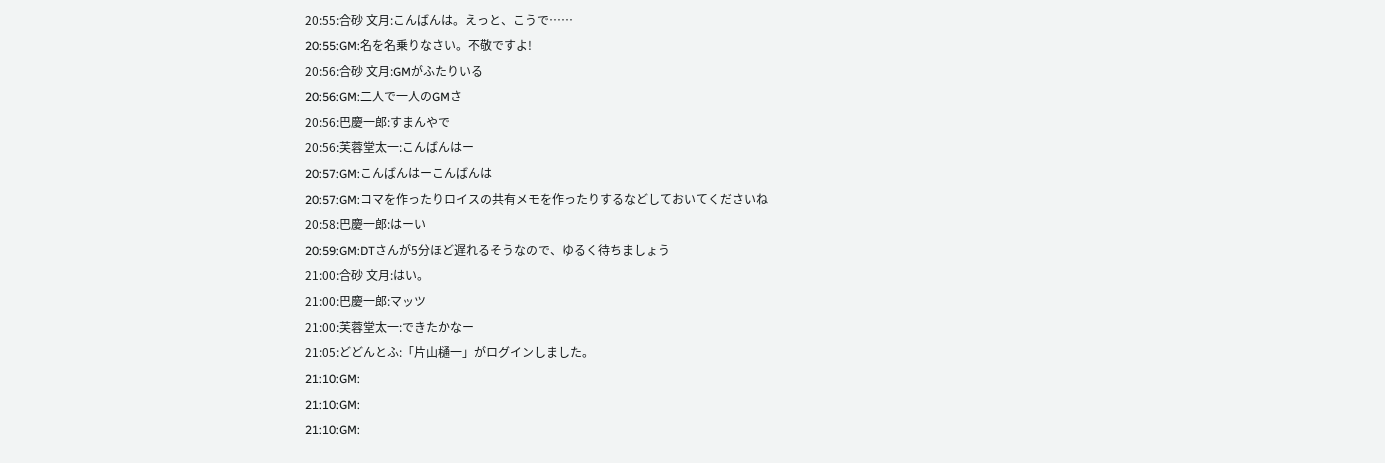20:55:合砂 文月:こんばんは。えっと、こうで……
20:55:GM:名を名乗りなさい。不敬ですよ!
20:56:合砂 文月:GMがふたりいる
20:56:GM:二人で一人のGMさ
20:56:巴慶一郎:すまんやで
20:56:芙蓉堂太一:こんばんはー
20:57:GM:こんばんはーこんばんは
20:57:GM:コマを作ったりロイスの共有メモを作ったりするなどしておいてくださいね
20:58:巴慶一郎:はーい
20:59:GM:DTさんが5分ほど遅れるそうなので、ゆるく待ちましょう
21:00:合砂 文月:はい。
21:00:巴慶一郎:マッツ
21:00:芙蓉堂太一:できたかなー
21:05:どどんとふ:「片山樋一」がログインしました。
21:10:GM:
21:10:GM:
21:10:GM: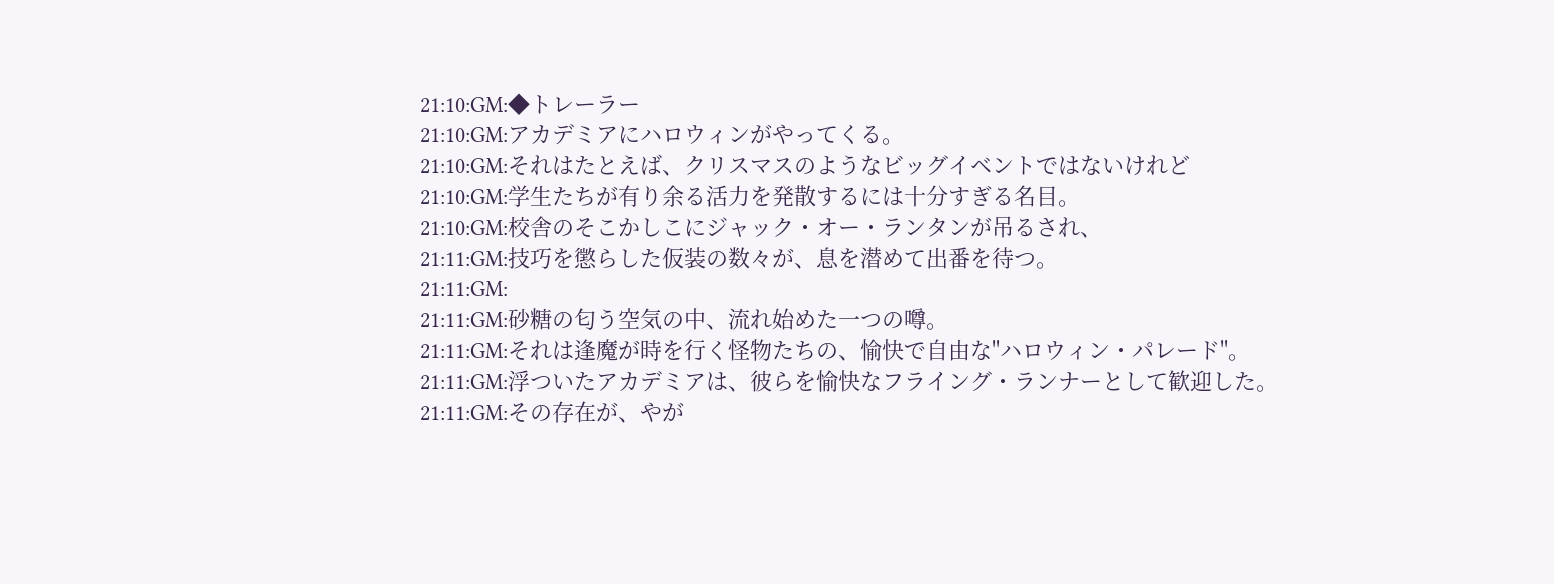21:10:GM:◆トレーラー
21:10:GM:アカデミアにハロウィンがやってくる。
21:10:GM:それはたとえば、クリスマスのようなビッグイベントではないけれど
21:10:GM:学生たちが有り余る活力を発散するには十分すぎる名目。
21:10:GM:校舎のそこかしこにジャック・オー・ランタンが吊るされ、
21:11:GM:技巧を懲らした仮装の数々が、息を潜めて出番を待つ。
21:11:GM:
21:11:GM:砂糖の匂う空気の中、流れ始めた一つの噂。
21:11:GM:それは逢魔が時を行く怪物たちの、愉快で自由な"ハロウィン・パレード"。
21:11:GM:浮ついたアカデミアは、彼らを愉快なフライング・ランナーとして歓迎した。
21:11:GM:その存在が、やが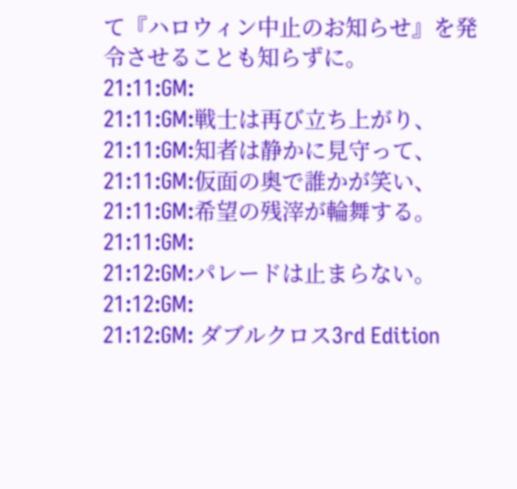て『ハロウィン中止のお知らせ』を発令させることも知らずに。
21:11:GM:
21:11:GM:戦士は再び立ち上がり、
21:11:GM:知者は静かに見守って、
21:11:GM:仮面の奥で誰かが笑い、
21:11:GM:希望の残滓が輪舞する。
21:11:GM:
21:12:GM:パレードは止まらない。
21:12:GM:
21:12:GM: ダブルクロス3rd Edition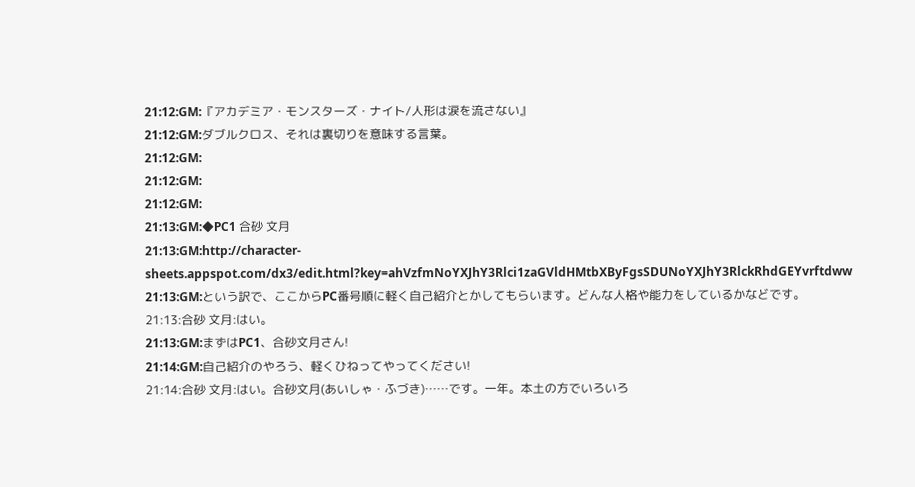21:12:GM:『アカデミア・モンスターズ・ナイト/人形は涙を流さない』
21:12:GM:ダブルクロス、それは裏切りを意味する言葉。
21:12:GM:
21:12:GM:
21:12:GM:
21:13:GM:◆PC1 合砂 文月
21:13:GM:http://character-sheets.appspot.com/dx3/edit.html?key=ahVzfmNoYXJhY3Rlci1zaGVldHMtbXByFgsSDUNoYXJhY3RlckRhdGEYvrftdww
21:13:GM:という訳で、ここからPC番号順に軽く自己紹介とかしてもらいます。どんな人格や能力をしているかなどです。
21:13:合砂 文月:はい。
21:13:GM:まずはPC1、合砂文月さん!
21:14:GM:自己紹介のやろう、軽くひねってやってください!
21:14:合砂 文月:はい。合砂文月(あいしゃ・ふづき)……です。一年。本土の方でいろいろ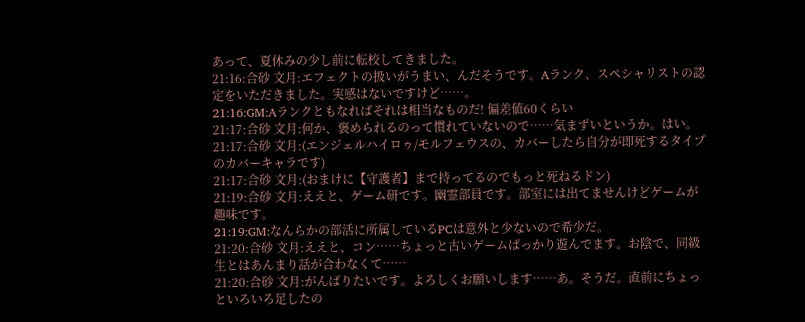あって、夏休みの少し前に転校してきました。
21:16:合砂 文月:エフェクトの扱いがうまい、んだそうです。Aランク、スペシャリストの認定をいただきました。実感はないですけど……。
21:16:GM:Aランクともなればそれは相当なものだ! 偏差値60くらい
21:17:合砂 文月:何か、褒められるのって慣れていないので……気まずいというか。はい。
21:17:合砂 文月:(エンジェルハイロゥ/モルフェウスの、カバーしたら自分が即死するタイプのカバーキャラです)
21:17:合砂 文月:(おまけに【守護者】まで持ってるのでもっと死ねるドン)
21:19:合砂 文月:ええと、ゲーム研です。幽霊部員です。部室には出てませんけどゲームが趣味です。
21:19:GM:なんらかの部活に所属しているPCは意外と少ないので希少だ。
21:20:合砂 文月:ええと、コン……ちょっと古いゲームばっかり遊んでます。お陰で、同級生とはあんまり話が合わなくて……
21:20:合砂 文月:がんばりたいです。よろしくお願いします……あ。そうだ。直前にちょっといろいろ足したの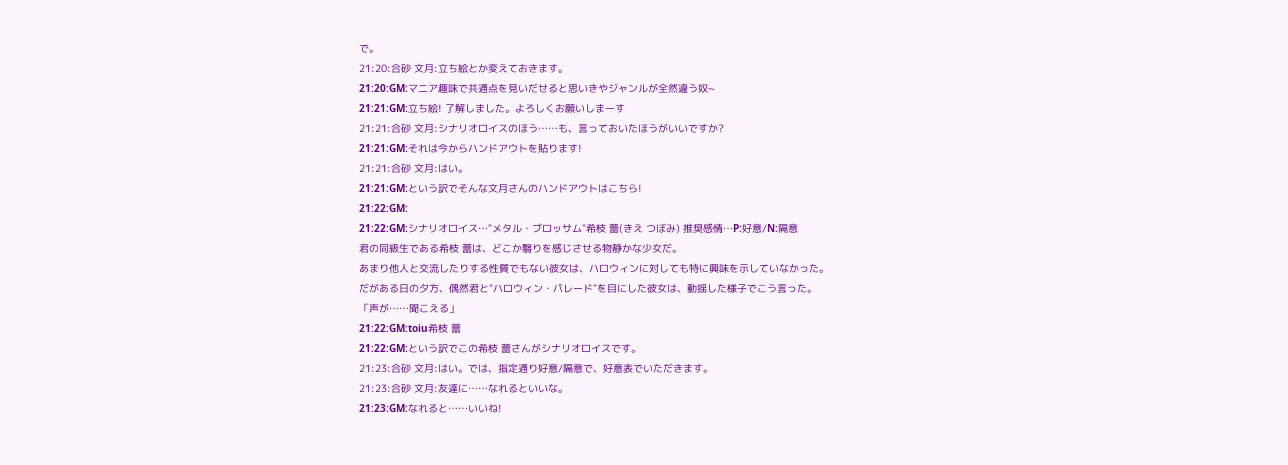で。
21:20:合砂 文月:立ち絵とか変えておきます。
21:20:GM:マニア趣味で共通点を見いだせると思いきやジャンルが全然違う奴~
21:21:GM:立ち絵! 了解しました。よろしくお願いしまーす
21:21:合砂 文月:シナリオロイスのほう……も、言っておいたほうがいいですか?
21:21:GM:それは今からハンドアウトを貼ります!
21:21:合砂 文月:はい。
21:21:GM:という訳でそんな文月さんのハンドアウトはこちら!
21:22:GM:
21:22:GM:シナリオロイス…"メタル・ブロッサム"希枝 蕾(きえ つぼみ) 推奨感情…P:好意/N:隔意
君の同級生である希枝 蕾は、どこか翳りを感じさせる物静かな少女だ。
あまり他人と交流したりする性質でもない彼女は、ハロウィンに対しても特に興味を示していなかった。
だがある日の夕方、偶然君と"ハロウィン・パレード"を目にした彼女は、動揺した様子でこう言った。
「声が……聞こえる」
21:22:GM:toiu希枝 蕾
21:22:GM:という訳でこの希枝 蕾さんがシナリオロイスです。
21:23:合砂 文月:はい。では、指定通り好意/隔意で、好意表でいただきます。
21:23:合砂 文月:友達に……なれるといいな。
21:23:GM:なれると……いいね!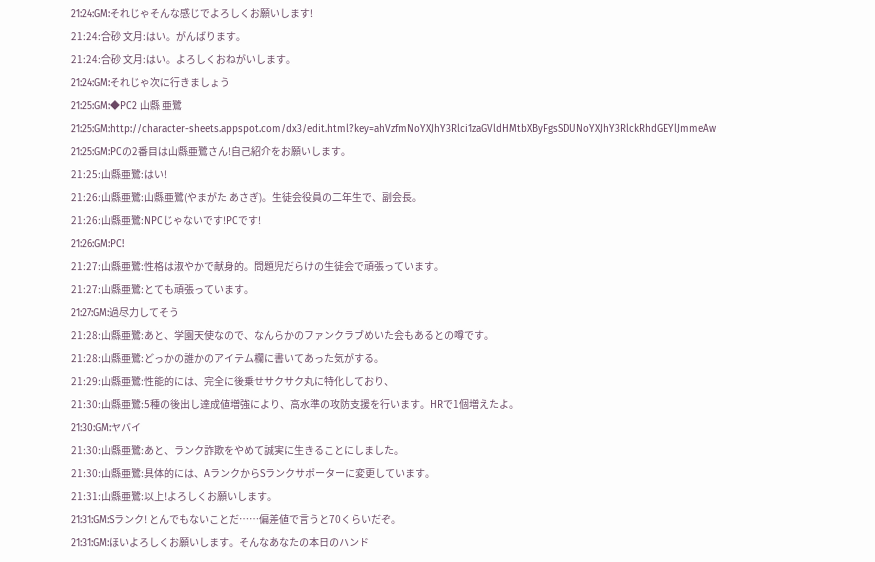21:24:GM:それじゃそんな感じでよろしくお願いします!
21:24:合砂 文月:はい。がんばります。
21:24:合砂 文月:はい。よろしくおねがいします。
21:24:GM:それじゃ次に行きましょう
21:25:GM:◆PC2 山縣 亜鷺
21:25:GM:http://character-sheets.appspot.com/dx3/edit.html?key=ahVzfmNoYXJhY3Rlci1zaGVldHMtbXByFgsSDUNoYXJhY3RlckRhdGEYlJmmeAw
21:25:GM:PCの2番目は山縣亜鷺さん!自己紹介をお願いします。
21:25:山縣亜鷺:はい!
21:26:山縣亜鷺:山縣亜鷺(やまがた あさぎ)。生徒会役員の二年生で、副会長。
21:26:山縣亜鷺:NPCじゃないです!PCです!
21:26:GM:PC!
21:27:山縣亜鷺:性格は淑やかで献身的。問題児だらけの生徒会で頑張っています。
21:27:山縣亜鷺:とても頑張っています。
21:27:GM:過尽力してそう
21:28:山縣亜鷺:あと、学園天使なので、なんらかのファンクラブめいた会もあるとの噂です。
21:28:山縣亜鷺:どっかの誰かのアイテム欄に書いてあった気がする。
21:29:山縣亜鷺:性能的には、完全に後乗せサクサク丸に特化しており、
21:30:山縣亜鷺:5種の後出し達成値増強により、高水準の攻防支援を行います。HRで1個増えたよ。
21:30:GM:ヤバイ
21:30:山縣亜鷺:あと、ランク詐欺をやめて誠実に生きることにしました。
21:30:山縣亜鷺:具体的には、AランクからSランクサポーターに変更しています。
21:31:山縣亜鷺:以上!よろしくお願いします。
21:31:GM:Sランク! とんでもないことだ……偏差値で言うと70くらいだぞ。
21:31:GM:ほいよろしくお願いします。そんなあなたの本日のハンド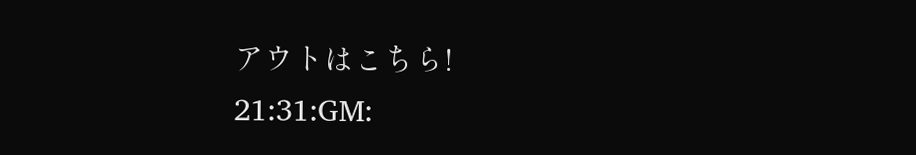アウトはこちら!
21:31:GM: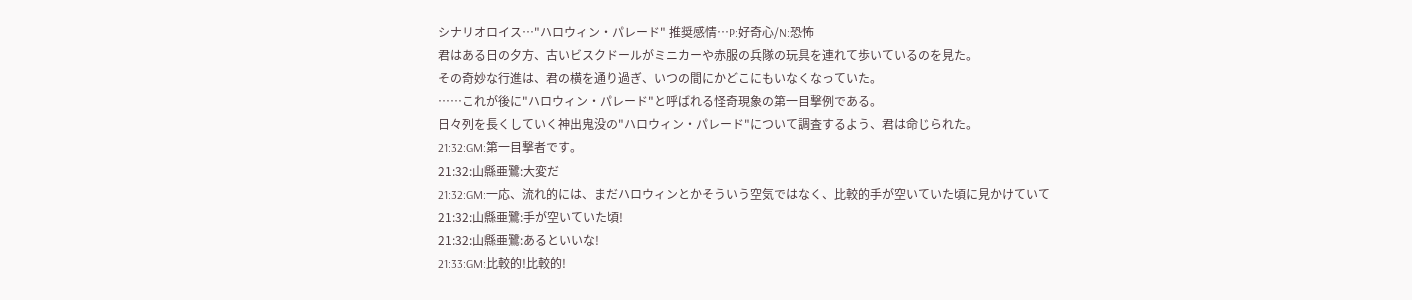シナリオロイス…"ハロウィン・パレード" 推奨感情…P:好奇心/N:恐怖
君はある日の夕方、古いビスクドールがミニカーや赤服の兵隊の玩具を連れて歩いているのを見た。
その奇妙な行進は、君の横を通り過ぎ、いつの間にかどこにもいなくなっていた。
……これが後に"ハロウィン・パレード"と呼ばれる怪奇現象の第一目撃例である。
日々列を長くしていく神出鬼没の"ハロウィン・パレード"について調査するよう、君は命じられた。
21:32:GM:第一目撃者です。
21:32:山縣亜鷺:大変だ
21:32:GM:一応、流れ的には、まだハロウィンとかそういう空気ではなく、比較的手が空いていた頃に見かけていて
21:32:山縣亜鷺:手が空いていた頃!
21:32:山縣亜鷺:あるといいな!
21:33:GM:比較的!比較的!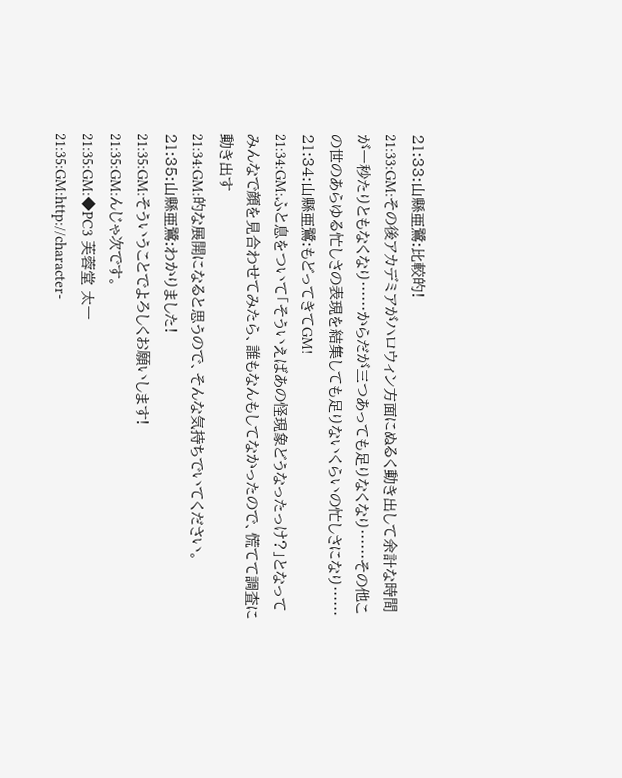21:33:山縣亜鷺:比較的!
21:33:GM:その後アカデミアがハロウィン方面にぬるく動き出して余計な時間が一秒たりともなくなり……からだが三つあっても足りなくなり……その他この世のあらゆる忙しさの表現を結集しても足りないくらいの忙しさになり……
21:34:山縣亜鷺:もどってきてGM!
21:34:GM:ふと息をついて「そういえばあの怪現象どうなったっけ?」となってみんなで顔を見合わせてみたら、誰もなんもしてなかったので、慌てて調査に動き出す
21:34:GM:的な展開になると思うので、そんな気持ちでいてください。
21:35:山縣亜鷺:わかりました!
21:35:GM:そういうことでよろしくお願いします!
21:35:GM:んじゃ次です。
21:35:GM:◆PC3 芙蓉堂 太一
21:35:GM:http://character-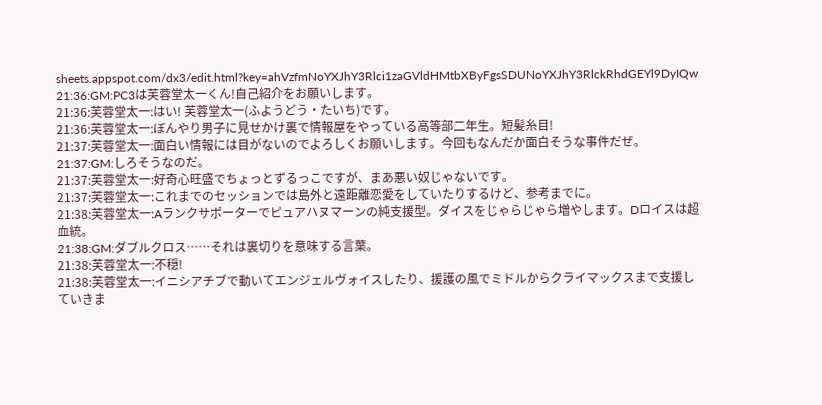sheets.appspot.com/dx3/edit.html?key=ahVzfmNoYXJhY3Rlci1zaGVldHMtbXByFgsSDUNoYXJhY3RlckRhdGEYl9DyIQw
21:36:GM:PC3は芙蓉堂太一くん!自己紹介をお願いします。
21:36:芙蓉堂太一:はい! 芙蓉堂太一(ふようどう・たいち)です。
21:36:芙蓉堂太一:ぼんやり男子に見せかけ裏で情報屋をやっている高等部二年生。短髪糸目!
21:37:芙蓉堂太一:面白い情報には目がないのでよろしくお願いします。今回もなんだか面白そうな事件だぜ。
21:37:GM:しろそうなのだ。
21:37:芙蓉堂太一:好奇心旺盛でちょっとずるっこですが、まあ悪い奴じゃないです。
21:37:芙蓉堂太一:これまでのセッションでは島外と遠距離恋愛をしていたりするけど、参考までに。
21:38:芙蓉堂太一:Aランクサポーターでピュアハヌマーンの純支援型。ダイスをじゃらじゃら増やします。Dロイスは超血統。
21:38:GM:ダブルクロス……それは裏切りを意味する言葉。
21:38:芙蓉堂太一:不穏!
21:38:芙蓉堂太一:イニシアチブで動いてエンジェルヴォイスしたり、援護の風でミドルからクライマックスまで支援していきま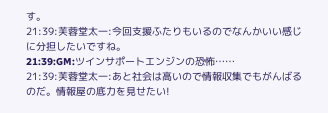す。
21:39:芙蓉堂太一:今回支援ふたりもいるのでなんかいい感じに分担したいですね。
21:39:GM:ツインサポートエンジンの恐怖……
21:39:芙蓉堂太一:あと社会は高いので情報収集でもがんばるのだ。情報屋の底力を見せたい!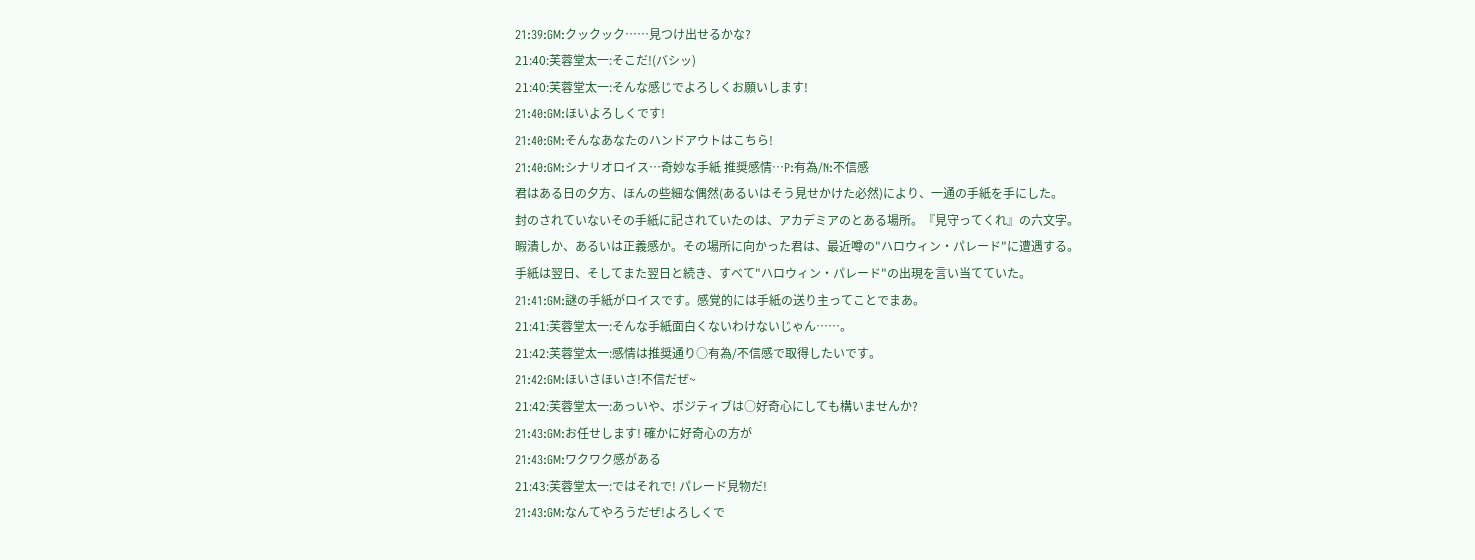21:39:GM:クックック……見つけ出せるかな?
21:40:芙蓉堂太一:そこだ!(バシッ)
21:40:芙蓉堂太一:そんな感じでよろしくお願いします!
21:40:GM:ほいよろしくです!
21:40:GM:そんなあなたのハンドアウトはこちら!
21:40:GM:シナリオロイス…奇妙な手紙 推奨感情…P:有為/N:不信感
君はある日の夕方、ほんの些細な偶然(あるいはそう見せかけた必然)により、一通の手紙を手にした。
封のされていないその手紙に記されていたのは、アカデミアのとある場所。『見守ってくれ』の六文字。
暇潰しか、あるいは正義感か。その場所に向かった君は、最近噂の"ハロウィン・パレード"に遭遇する。
手紙は翌日、そしてまた翌日と続き、すべて"ハロウィン・パレード"の出現を言い当てていた。
21:41:GM:謎の手紙がロイスです。感覚的には手紙の送り主ってことでまあ。
21:41:芙蓉堂太一:そんな手紙面白くないわけないじゃん……。
21:42:芙蓉堂太一:感情は推奨通り○有為/不信感で取得したいです。
21:42:GM:ほいさほいさ!不信だぜ~
21:42:芙蓉堂太一:あっいや、ポジティブは○好奇心にしても構いませんか?
21:43:GM:お任せします! 確かに好奇心の方が
21:43:GM:ワクワク感がある
21:43:芙蓉堂太一:ではそれで! パレード見物だ!
21:43:GM:なんてやろうだぜ!よろしくで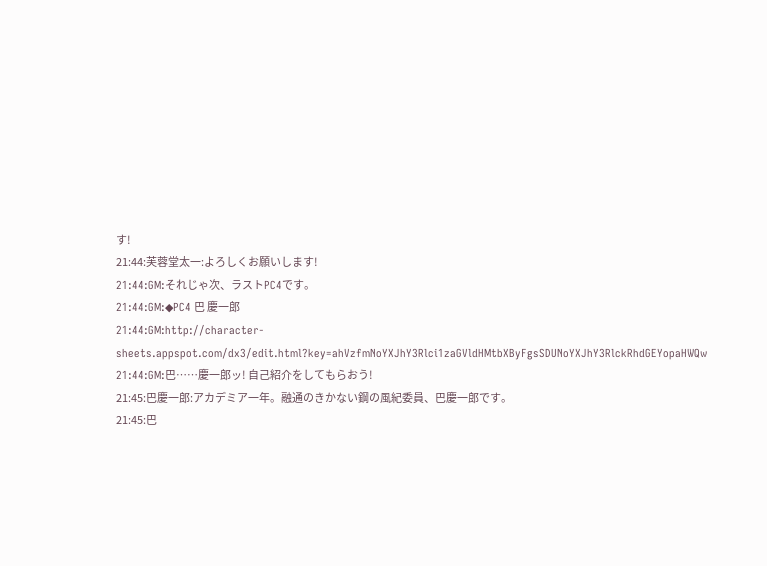す!
21:44:芙蓉堂太一:よろしくお願いします!
21:44:GM:それじゃ次、ラストPC4です。
21:44:GM:◆PC4 巴 慶一郎
21:44:GM:http://character-sheets.appspot.com/dx3/edit.html?key=ahVzfmNoYXJhY3Rlci1zaGVldHMtbXByFgsSDUNoYXJhY3RlckRhdGEYopaHWQw
21:44:GM:巴……慶一郎ッ! 自己紹介をしてもらおう!
21:45:巴慶一郎:アカデミア一年。融通のきかない鋼の風紀委員、巴慶一郎です。
21:45:巴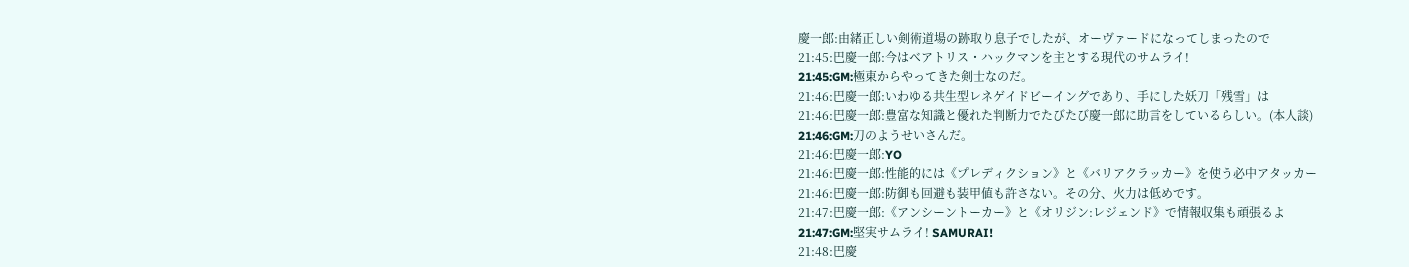慶一郎:由緒正しい剣術道場の跡取り息子でしたが、オーヴァードになってしまったので
21:45:巴慶一郎:今はベアトリス・ハックマンを主とする現代のサムライ!
21:45:GM:極東からやってきた剣士なのだ。
21:46:巴慶一郎:いわゆる共生型レネゲイドビーイングであり、手にした妖刀「残雪」は
21:46:巴慶一郎:豊富な知識と優れた判断力でたびたび慶一郎に助言をしているらしい。(本人談)
21:46:GM:刀のようせいさんだ。
21:46:巴慶一郎:YO
21:46:巴慶一郎:性能的には《プレディクション》と《バリアクラッカー》を使う必中アタッカー
21:46:巴慶一郎:防御も回避も装甲値も許さない。その分、火力は低めです。
21:47:巴慶一郎:《アンシーントーカー》と《オリジン:レジェンド》で情報収集も頑張るよ
21:47:GM:堅実サムライ! SAMURAI!
21:48:巴慶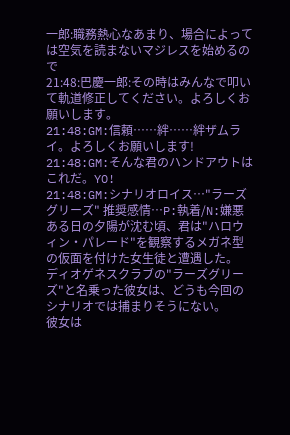一郎:職務熱心なあまり、場合によっては空気を読まないマジレスを始めるので
21:48:巴慶一郎:その時はみんなで叩いて軌道修正してください。よろしくお願いします。
21:48:GM:信頼……絆……絆ザムライ。よろしくお願いします!
21:48:GM:そんな君のハンドアウトはこれだ。YO!
21:48:GM:シナリオロイス…"ラーズグリーズ" 推奨感情…P:執着/N:嫌悪
ある日の夕陽が沈む頃、君は"ハロウィン・パレード"を観察するメガネ型の仮面を付けた女生徒と遭遇した。
ディオゲネスクラブの"ラーズグリーズ"と名乗った彼女は、どうも今回のシナリオでは捕まりそうにない。
彼女は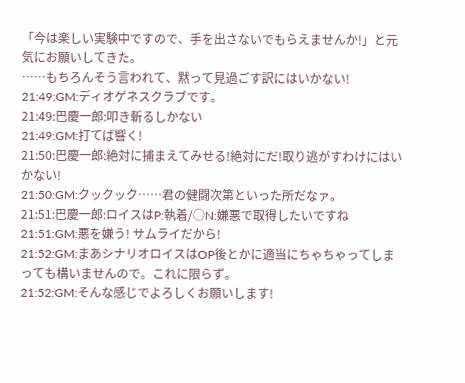「今は楽しい実験中ですので、手を出さないでもらえませんか!」と元気にお願いしてきた。
……もちろんそう言われて、黙って見過ごす訳にはいかない!
21:49:GM:ディオゲネスクラブです。
21:49:巴慶一郎:叩き斬るしかない
21:49:GM:打てば響く!
21:50:巴慶一郎:絶対に捕まえてみせる!絶対にだ!取り逃がすわけにはいかない!
21:50:GM:クックック……君の健闘次第といった所だなァ。
21:51:巴慶一郎:ロイスはP:執着/○N:嫌悪で取得したいですね
21:51:GM:悪を嫌う! サムライだから!
21:52:GM:まあシナリオロイスはOP後とかに適当にちゃちゃってしまっても構いませんので。これに限らず。
21:52:GM:そんな感じでよろしくお願いします!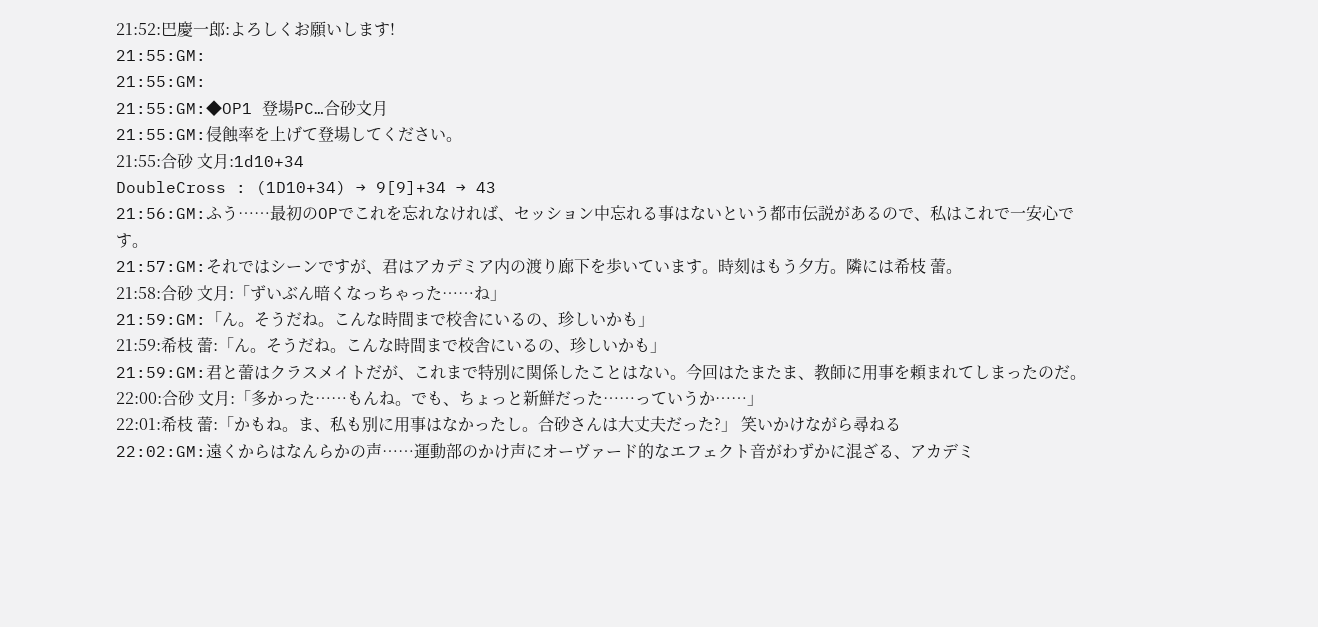21:52:巴慶一郎:よろしくお願いします!
21:55:GM:
21:55:GM:
21:55:GM:◆OP1 登場PC…合砂文月
21:55:GM:侵蝕率を上げて登場してください。
21:55:合砂 文月:1d10+34
DoubleCross : (1D10+34) → 9[9]+34 → 43
21:56:GM:ふう……最初のOPでこれを忘れなければ、セッション中忘れる事はないという都市伝説があるので、私はこれで一安心です。
21:57:GM:それではシーンですが、君はアカデミア内の渡り廊下を歩いています。時刻はもう夕方。隣には希枝 蕾。
21:58:合砂 文月:「ずいぶん暗くなっちゃった……ね」
21:59:GM:「ん。そうだね。こんな時間まで校舎にいるの、珍しいかも」
21:59:希枝 蕾:「ん。そうだね。こんな時間まで校舎にいるの、珍しいかも」
21:59:GM:君と蕾はクラスメイトだが、これまで特別に関係したことはない。今回はたまたま、教師に用事を頼まれてしまったのだ。
22:00:合砂 文月:「多かった……もんね。でも、ちょっと新鮮だった……っていうか……」
22:01:希枝 蕾:「かもね。ま、私も別に用事はなかったし。合砂さんは大丈夫だった?」 笑いかけながら尋ねる
22:02:GM:遠くからはなんらかの声……運動部のかけ声にオーヴァード的なエフェクト音がわずかに混ざる、アカデミ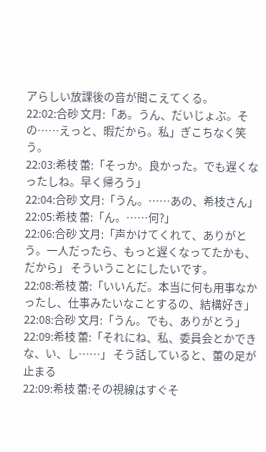アらしい放課後の音が聞こえてくる。
22:02:合砂 文月:「あ。うん、だいじょぶ。その……えっと、暇だから。私」ぎこちなく笑う。
22:03:希枝 蕾:「そっか。良かった。でも遅くなったしね。早く帰ろう」
22:04:合砂 文月:「うん。……あの、希枝さん」
22:05:希枝 蕾:「ん。……何?」
22:06:合砂 文月:「声かけてくれて、ありがとう。一人だったら、もっと遅くなってたかも、だから」 そういうことにしたいです。
22:08:希枝 蕾:「いいんだ。本当に何も用事なかったし、仕事みたいなことするの、結構好き」
22:08:合砂 文月:「うん。でも、ありがとう」
22:09:希枝 蕾:「それにね、私、委員会とかできな、い、し……」 そう話していると、蕾の足が止まる
22:09:希枝 蕾:その視線はすぐそ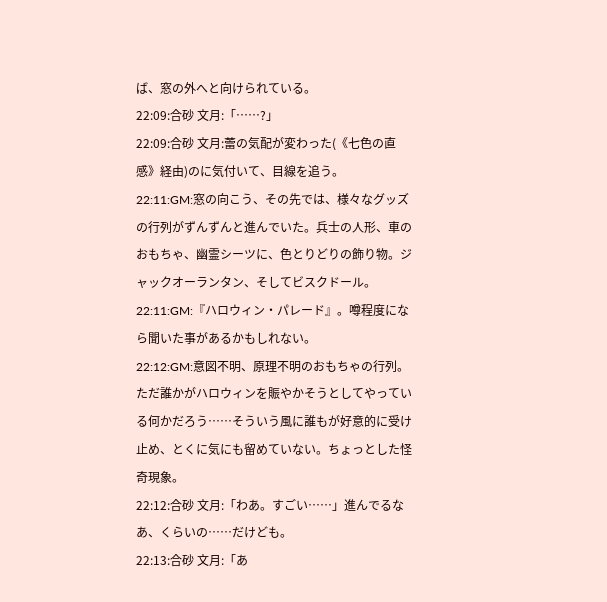ば、窓の外へと向けられている。
22:09:合砂 文月:「……?」
22:09:合砂 文月:蕾の気配が変わった(《七色の直感》経由)のに気付いて、目線を追う。
22:11:GM:窓の向こう、その先では、様々なグッズの行列がずんずんと進んでいた。兵士の人形、車のおもちゃ、幽霊シーツに、色とりどりの飾り物。ジャックオーランタン、そしてビスクドール。
22:11:GM:『ハロウィン・パレード』。噂程度になら聞いた事があるかもしれない。
22:12:GM:意図不明、原理不明のおもちゃの行列。ただ誰かがハロウィンを賑やかそうとしてやっている何かだろう……そういう風に誰もが好意的に受け止め、とくに気にも留めていない。ちょっとした怪奇現象。
22:12:合砂 文月:「わあ。すごい……」進んでるなあ、くらいの……だけども。
22:13:合砂 文月:「あ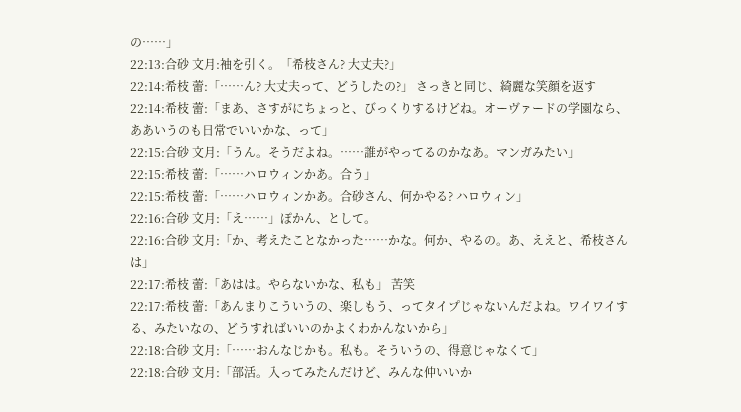の……」
22:13:合砂 文月:袖を引く。「希枝さん? 大丈夫?」
22:14:希枝 蕾:「……ん? 大丈夫って、どうしたの?」 さっきと同じ、綺麗な笑顔を返す
22:14:希枝 蕾:「まあ、さすがにちょっと、びっくりするけどね。オーヴァードの学園なら、ああいうのも日常でいいかな、って」
22:15:合砂 文月:「うん。そうだよね。……誰がやってるのかなあ。マンガみたい」
22:15:希枝 蕾:「……ハロウィンかあ。合う」
22:15:希枝 蕾:「……ハロウィンかあ。合砂さん、何かやる? ハロウィン」
22:16:合砂 文月:「え……」ぽかん、として。
22:16:合砂 文月:「か、考えたことなかった……かな。何か、やるの。あ、ええと、希枝さんは」
22:17:希枝 蕾:「あはは。やらないかな、私も」 苦笑
22:17:希枝 蕾:「あんまりこういうの、楽しもう、ってタイプじゃないんだよね。ワイワイする、みたいなの、どうすればいいのかよくわかんないから」
22:18:合砂 文月:「……おんなじかも。私も。そういうの、得意じゃなくて」
22:18:合砂 文月:「部活。入ってみたんだけど、みんな仲いいか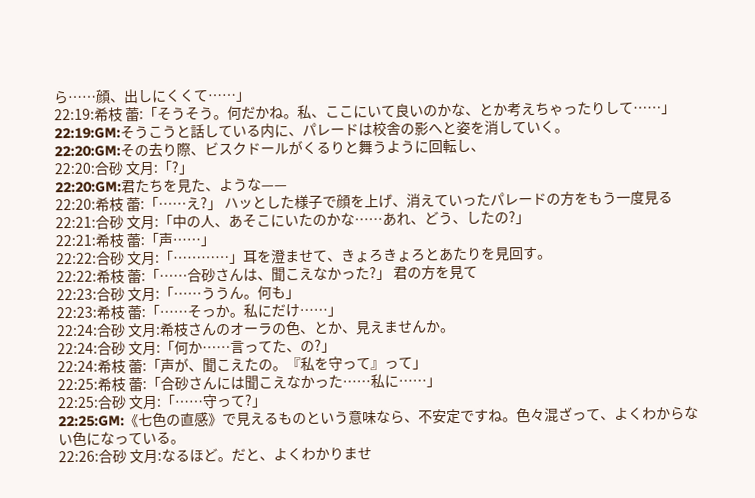ら……顔、出しにくくて……」
22:19:希枝 蕾:「そうそう。何だかね。私、ここにいて良いのかな、とか考えちゃったりして……」
22:19:GM:そうこうと話している内に、パレードは校舎の影へと姿を消していく。
22:20:GM:その去り際、ビスクドールがくるりと舞うように回転し、
22:20:合砂 文月:「?」
22:20:GM:君たちを見た、ような——
22:20:希枝 蕾:「……え?」 ハッとした様子で顔を上げ、消えていったパレードの方をもう一度見る
22:21:合砂 文月:「中の人、あそこにいたのかな……あれ、どう、したの?」
22:21:希枝 蕾:「声……」
22:22:合砂 文月:「…………」耳を澄ませて、きょろきょろとあたりを見回す。
22:22:希枝 蕾:「……合砂さんは、聞こえなかった?」 君の方を見て
22:23:合砂 文月:「……ううん。何も」
22:23:希枝 蕾:「……そっか。私にだけ……」
22:24:合砂 文月:希枝さんのオーラの色、とか、見えませんか。
22:24:合砂 文月:「何か……言ってた、の?」
22:24:希枝 蕾:「声が、聞こえたの。『私を守って』って」
22:25:希枝 蕾:「合砂さんには聞こえなかった……私に……」
22:25:合砂 文月:「……守って?」
22:25:GM:《七色の直感》で見えるものという意味なら、不安定ですね。色々混ざって、よくわからない色になっている。
22:26:合砂 文月:なるほど。だと、よくわかりませ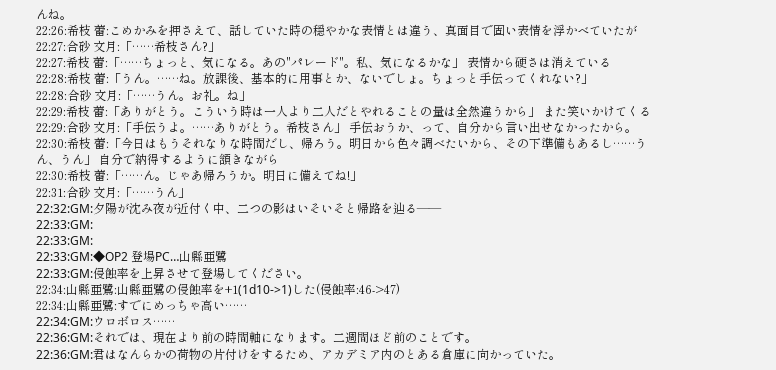んね。
22:26:希枝 蕾:こめかみを押さえて、話していた時の穏やかな表情とは違う、真面目で固い表情を浮かべていたが
22:27:合砂 文月:「……希枝さん?」
22:27:希枝 蕾:「……ちょっと、気になる。あの"パレード"。私、気になるかな」 表情から硬さは消えている
22:28:希枝 蕾:「うん。……ね。放課後、基本的に用事とか、ないでしょ。ちょっと手伝ってくれない?」
22:28:合砂 文月:「……うん。お礼。ね」
22:29:希枝 蕾:「ありがとう。こういう時は一人より二人だとやれることの量は全然違うから」 また笑いかけてくる
22:29:合砂 文月:「手伝うよ。……ありがとう。希枝さん」 手伝おうか、って、自分から言い出せなかったから。
22:30:希枝 蕾:「今日はもうそれなりな時間だし、帰ろう。明日から色々調べたいから、その下準備もあるし……うん、うん」 自分で納得するように頷きながら
22:30:希枝 蕾:「……ん。じゃあ帰ろうか。明日に備えてね!」
22:31:合砂 文月:「……うん」
22:32:GM:夕陽が沈み夜が近付く中、二つの影はいそいそと帰路を辿る——
22:33:GM:
22:33:GM:
22:33:GM:◆OP2 登場PC…山縣亜鷺
22:33:GM:侵蝕率を上昇させて登場してください。
22:34:山縣亜鷺:山縣亜鷺の侵蝕率を+1(1d10->1)した(侵蝕率:46->47)
22:34:山縣亜鷺:すでにめっちゃ高い……
22:34:GM:ウロボロス……
22:36:GM:それでは、現在より前の時間軸になります。二週間ほど前のことです。
22:36:GM:君はなんらかの荷物の片付けをするため、アカデミア内のとある倉庫に向かっていた。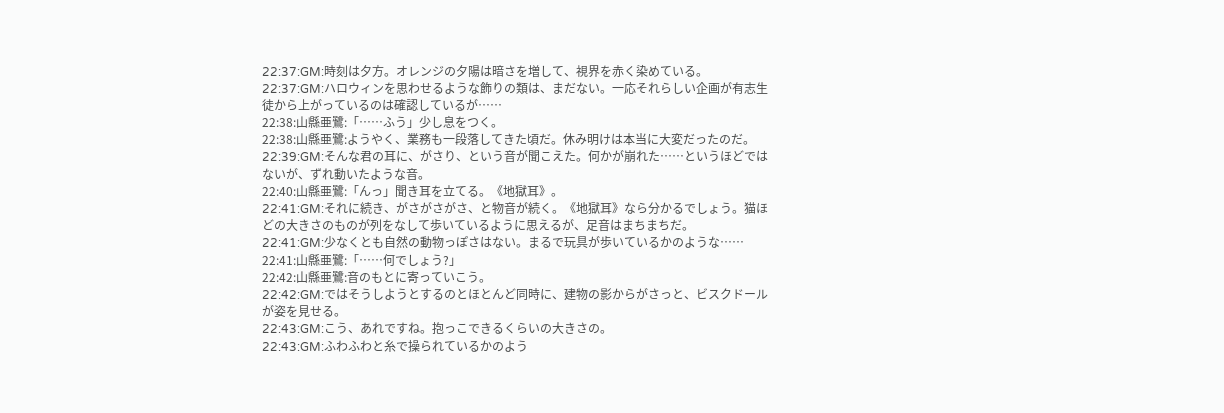22:37:GM:時刻は夕方。オレンジの夕陽は暗さを増して、視界を赤く染めている。
22:37:GM:ハロウィンを思わせるような飾りの類は、まだない。一応それらしい企画が有志生徒から上がっているのは確認しているが……
22:38:山縣亜鷺:「……ふう」少し息をつく。
22:38:山縣亜鷺:ようやく、業務も一段落してきた頃だ。休み明けは本当に大変だったのだ。
22:39:GM:そんな君の耳に、がさり、という音が聞こえた。何かが崩れた……というほどではないが、ずれ動いたような音。
22:40:山縣亜鷺:「んっ」聞き耳を立てる。《地獄耳》。
22:41:GM:それに続き、がさがさがさ、と物音が続く。《地獄耳》なら分かるでしょう。猫ほどの大きさのものが列をなして歩いているように思えるが、足音はまちまちだ。
22:41:GM:少なくとも自然の動物っぽさはない。まるで玩具が歩いているかのような……
22:41:山縣亜鷺:「……何でしょう?」
22:42:山縣亜鷺:音のもとに寄っていこう。
22:42:GM:ではそうしようとするのとほとんど同時に、建物の影からがさっと、ビスクドールが姿を見せる。
22:43:GM:こう、あれですね。抱っこできるくらいの大きさの。
22:43:GM:ふわふわと糸で操られているかのよう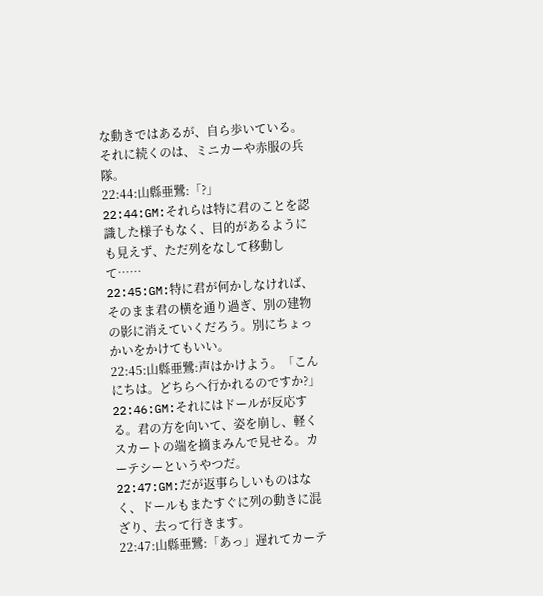な動きではあるが、自ら歩いている。それに続くのは、ミニカーや赤服の兵隊。
22:44:山縣亜鷺:「?」
22:44:GM:それらは特に君のことを認識した様子もなく、目的があるようにも見えず、ただ列をなして移動して……
22:45:GM:特に君が何かしなければ、そのまま君の横を通り過ぎ、別の建物の影に消えていくだろう。別にちょっかいをかけてもいい。
22:45:山縣亜鷺:声はかけよう。「こんにちは。どちらへ行かれるのですか?」
22:46:GM:それにはドールが反応する。君の方を向いて、姿を崩し、軽くスカートの端を摘まみんで見せる。カーテシーというやつだ。
22:47:GM:だが返事らしいものはなく、ドールもまたすぐに列の動きに混ざり、去って行きます。
22:47:山縣亜鷺:「あっ」遅れてカーテ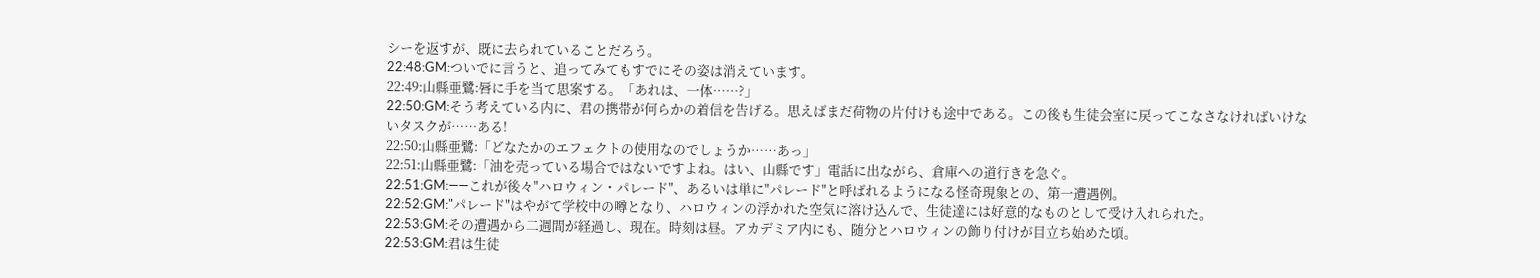シーを返すが、既に去られていることだろう。
22:48:GM:ついでに言うと、追ってみてもすでにその姿は消えています。
22:49:山縣亜鷺:唇に手を当て思案する。「あれは、一体……?」
22:50:GM:そう考えている内に、君の携帯が何らかの着信を告げる。思えばまだ荷物の片付けも途中である。この後も生徒会室に戻ってこなさなければいけないタスクが……ある!
22:50:山縣亜鷺:「どなたかのエフェクトの使用なのでしょうか……あっ」
22:51:山縣亜鷺:「油を売っている場合ではないですよね。はい、山縣です」電話に出ながら、倉庫への道行きを急ぐ。
22:51:GM:——これが後々"ハロウィン・パレード"、あるいは単に"パレード"と呼ばれるようになる怪奇現象との、第一遭遇例。
22:52:GM:"パレード"はやがて学校中の噂となり、ハロウィンの浮かれた空気に溶け込んで、生徒達には好意的なものとして受け入れられた。
22:53:GM:その遭遇から二週間が経過し、現在。時刻は昼。アカデミア内にも、随分とハロウィンの飾り付けが目立ち始めた頃。
22:53:GM:君は生徒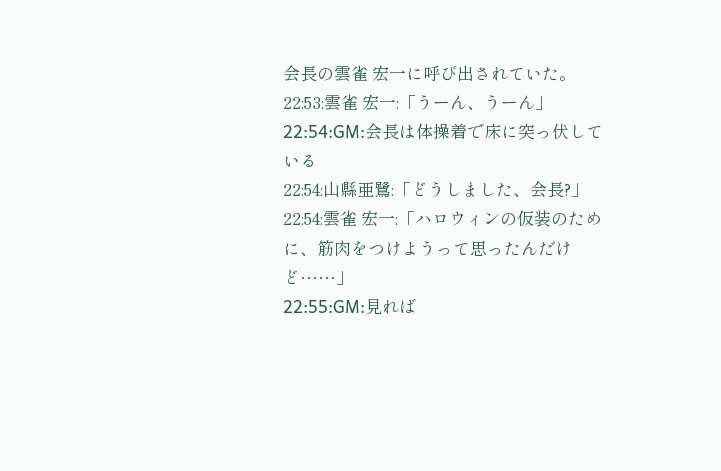会長の雲雀 宏一に呼び出されていた。
22:53:雲雀 宏一:「うーん、うーん」
22:54:GM:会長は体操着で床に突っ伏している
22:54:山縣亜鷺:「どうしました、会長?」
22:54:雲雀 宏一:「ハロウィンの仮装のために、筋肉をつけようって思ったんだけど……」
22:55:GM:見れば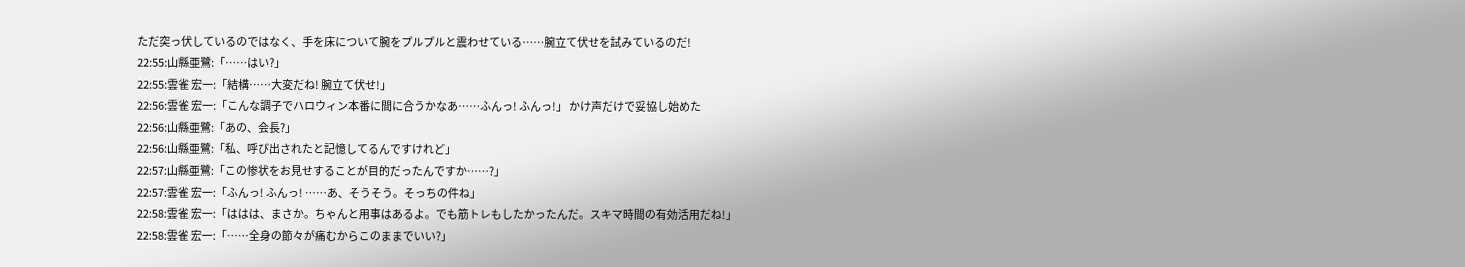ただ突っ伏しているのではなく、手を床について腕をプルプルと震わせている……腕立て伏せを試みているのだ!
22:55:山縣亜鷺:「……はい?」
22:55:雲雀 宏一:「結構……大変だね! 腕立て伏せ!」
22:56:雲雀 宏一:「こんな調子でハロウィン本番に間に合うかなあ……ふんっ! ふんっ!」 かけ声だけで妥協し始めた
22:56:山縣亜鷺:「あの、会長?」
22:56:山縣亜鷺:「私、呼び出されたと記憶してるんですけれど」
22:57:山縣亜鷺:「この惨状をお見せすることが目的だったんですか……?」
22:57:雲雀 宏一:「ふんっ! ふんっ! ……あ、そうそう。そっちの件ね」
22:58:雲雀 宏一:「ははは、まさか。ちゃんと用事はあるよ。でも筋トレもしたかったんだ。スキマ時間の有効活用だね!」
22:58:雲雀 宏一:「……全身の節々が痛むからこのままでいい?」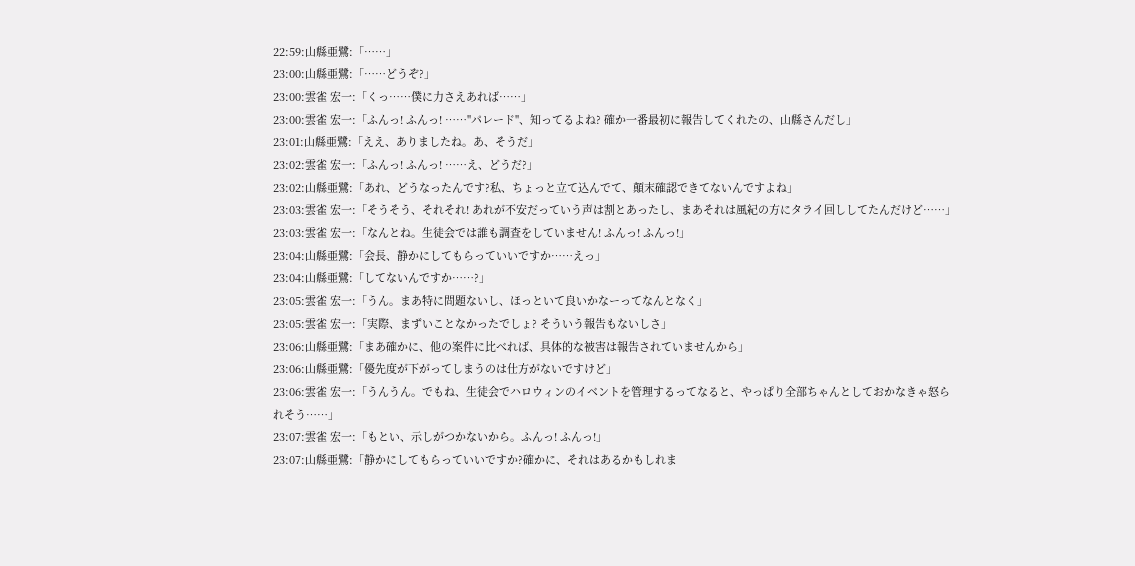22:59:山縣亜鷺:「……」
23:00:山縣亜鷺:「……どうぞ?」
23:00:雲雀 宏一:「くっ……僕に力さえあれば……」
23:00:雲雀 宏一:「ふんっ! ふんっ! ……"パレード"、知ってるよね? 確か一番最初に報告してくれたの、山縣さんだし」
23:01:山縣亜鷺:「ええ、ありましたね。あ、そうだ」
23:02:雲雀 宏一:「ふんっ! ふんっ! ……え、どうだ?」
23:02:山縣亜鷺:「あれ、どうなったんです?私、ちょっと立て込んでて、顛末確認できてないんですよね」
23:03:雲雀 宏一:「そうそう、それそれ! あれが不安だっていう声は割とあったし、まあそれは風紀の方にタライ回ししてたんだけど……」
23:03:雲雀 宏一:「なんとね。生徒会では誰も調査をしていません! ふんっ! ふんっ!」
23:04:山縣亜鷺:「会長、静かにしてもらっていいですか……えっ」
23:04:山縣亜鷺:「してないんですか……?」
23:05:雲雀 宏一:「うん。まあ特に問題ないし、ほっといて良いかなーってなんとなく」
23:05:雲雀 宏一:「実際、まずいことなかったでしょ? そういう報告もないしさ」
23:06:山縣亜鷺:「まあ確かに、他の案件に比べれば、具体的な被害は報告されていませんから」
23:06:山縣亜鷺:「優先度が下がってしまうのは仕方がないですけど」
23:06:雲雀 宏一:「うんうん。でもね、生徒会でハロウィンのイベントを管理するってなると、やっぱり全部ちゃんとしておかなきゃ怒られそう……」
23:07:雲雀 宏一:「もとい、示しがつかないから。ふんっ! ふんっ!」
23:07:山縣亜鷺:「静かにしてもらっていいですか?確かに、それはあるかもしれま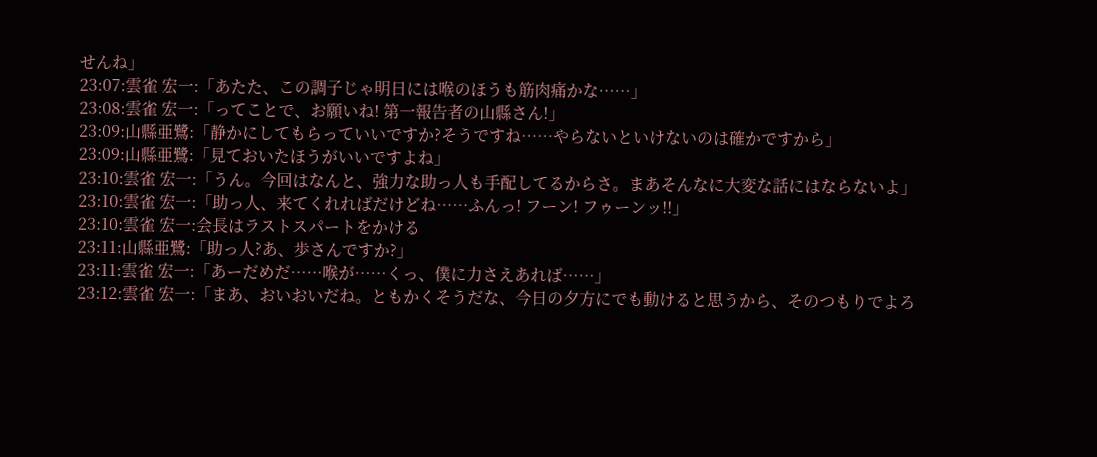せんね」
23:07:雲雀 宏一:「あたた、この調子じゃ明日には喉のほうも筋肉痛かな……」
23:08:雲雀 宏一:「ってことで、お願いね! 第一報告者の山縣さん!」
23:09:山縣亜鷺:「静かにしてもらっていいですか?そうですね……やらないといけないのは確かですから」
23:09:山縣亜鷺:「見ておいたほうがいいですよね」
23:10:雲雀 宏一:「うん。今回はなんと、強力な助っ人も手配してるからさ。まあそんなに大変な話にはならないよ」
23:10:雲雀 宏一:「助っ人、来てくれればだけどね……ふんっ! フーン! フゥーンッ!!」
23:10:雲雀 宏一:会長はラストスパートをかける
23:11:山縣亜鷺:「助っ人?あ、歩さんですか?」
23:11:雲雀 宏一:「あーだめだ……喉が……くっ、僕に力さえあれば……」
23:12:雲雀 宏一:「まあ、おいおいだね。ともかくそうだな、今日の夕方にでも動けると思うから、そのつもりでよろ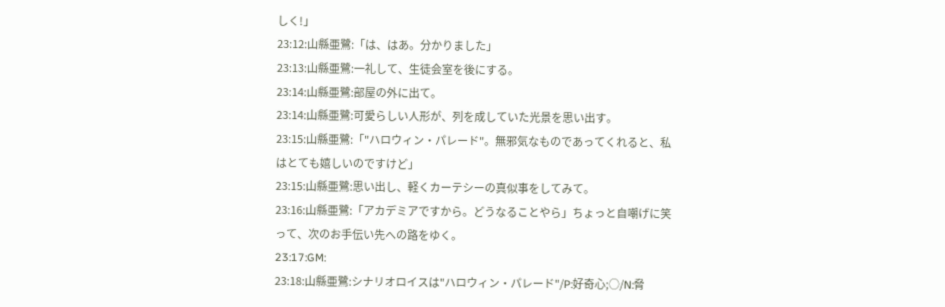しく!」
23:12:山縣亜鷺:「は、はあ。分かりました」
23:13:山縣亜鷺:一礼して、生徒会室を後にする。
23:14:山縣亜鷺:部屋の外に出て。
23:14:山縣亜鷺:可愛らしい人形が、列を成していた光景を思い出す。
23:15:山縣亜鷺:「"ハロウィン・パレード"。無邪気なものであってくれると、私はとても嬉しいのですけど」
23:15:山縣亜鷺:思い出し、軽くカーテシーの真似事をしてみて。
23:16:山縣亜鷺:「アカデミアですから。どうなることやら」ちょっと自嘲げに笑って、次のお手伝い先への路をゆく。
23:17:GM:
23:18:山縣亜鷺:シナリオロイスは"ハロウィン・パレード"/P:好奇心;○/N:脅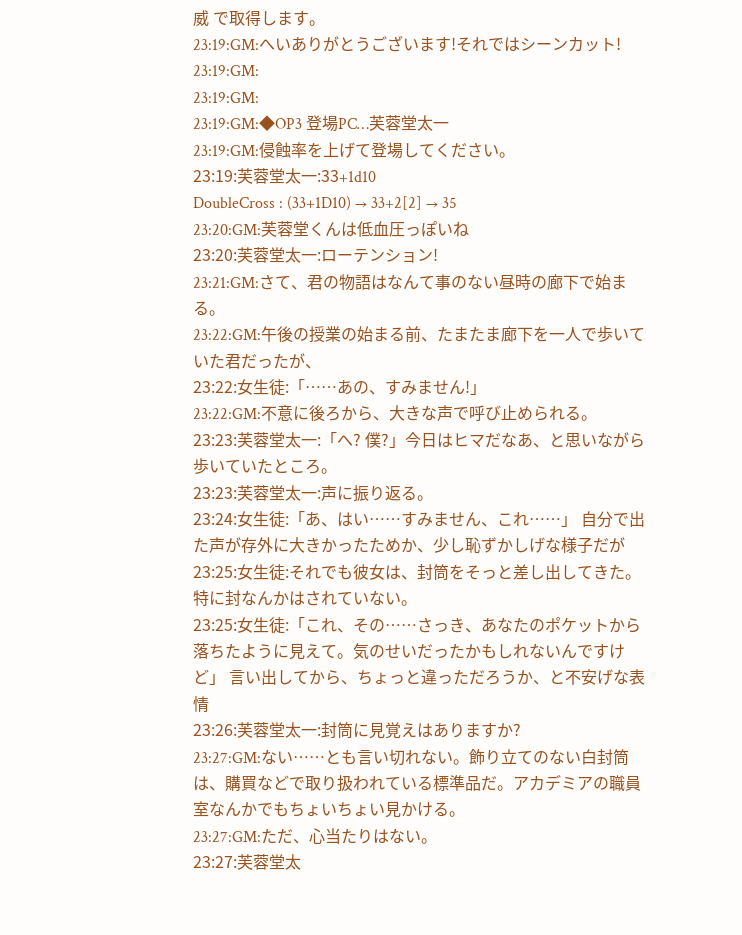威 で取得します。
23:19:GM:へいありがとうございます!それではシーンカット!
23:19:GM:
23:19:GM:
23:19:GM:◆OP3 登場PC…芙蓉堂太一
23:19:GM:侵蝕率を上げて登場してください。
23:19:芙蓉堂太一:33+1d10
DoubleCross : (33+1D10) → 33+2[2] → 35
23:20:GM:芙蓉堂くんは低血圧っぽいね
23:20:芙蓉堂太一:ローテンション!
23:21:GM:さて、君の物語はなんて事のない昼時の廊下で始まる。
23:22:GM:午後の授業の始まる前、たまたま廊下を一人で歩いていた君だったが、
23:22:女生徒:「……あの、すみません!」
23:22:GM:不意に後ろから、大きな声で呼び止められる。
23:23:芙蓉堂太一:「へ? 僕?」今日はヒマだなあ、と思いながら歩いていたところ。
23:23:芙蓉堂太一:声に振り返る。
23:24:女生徒:「あ、はい……すみません、これ……」 自分で出た声が存外に大きかったためか、少し恥ずかしげな様子だが
23:25:女生徒:それでも彼女は、封筒をそっと差し出してきた。特に封なんかはされていない。
23:25:女生徒:「これ、その……さっき、あなたのポケットから落ちたように見えて。気のせいだったかもしれないんですけど」 言い出してから、ちょっと違っただろうか、と不安げな表情
23:26:芙蓉堂太一:封筒に見覚えはありますか?
23:27:GM:ない……とも言い切れない。飾り立てのない白封筒は、購買などで取り扱われている標準品だ。アカデミアの職員室なんかでもちょいちょい見かける。
23:27:GM:ただ、心当たりはない。
23:27:芙蓉堂太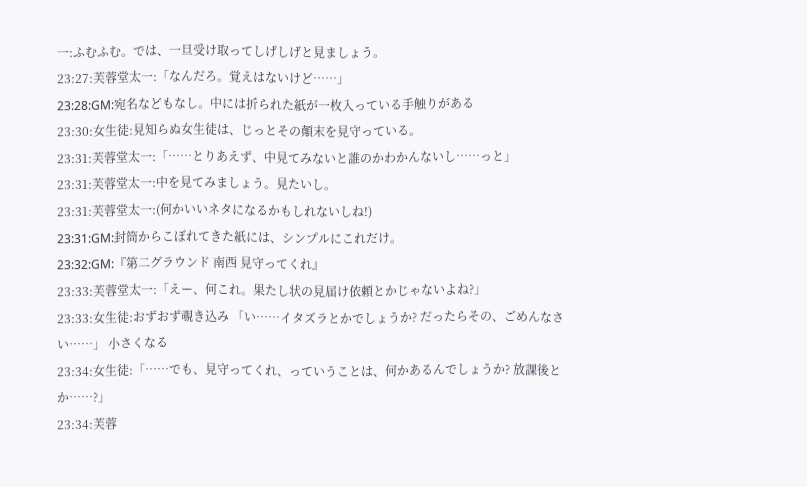一:ふむふむ。では、一旦受け取ってしげしげと見ましょう。
23:27:芙蓉堂太一:「なんだろ。覚えはないけど……」
23:28:GM:宛名などもなし。中には折られた紙が一枚入っている手触りがある
23:30:女生徒:見知らぬ女生徒は、じっとその顛末を見守っている。
23:31:芙蓉堂太一:「……とりあえず、中見てみないと誰のかわかんないし……っと」
23:31:芙蓉堂太一:中を見てみましょう。見たいし。
23:31:芙蓉堂太一:(何かいいネタになるかもしれないしね!)
23:31:GM:封筒からこぼれてきた紙には、シンプルにこれだけ。
23:32:GM:『第二グラウンド 南西 見守ってくれ』
23:33:芙蓉堂太一:「えー、何これ。果たし状の見届け依頼とかじゃないよね?」
23:33:女生徒:おずおず覗き込み 「い……イタズラとかでしょうか? だったらその、ごめんなさい……」 小さくなる
23:34:女生徒:「……でも、見守ってくれ、っていうことは、何かあるんでしょうか? 放課後とか……?」
23:34:芙蓉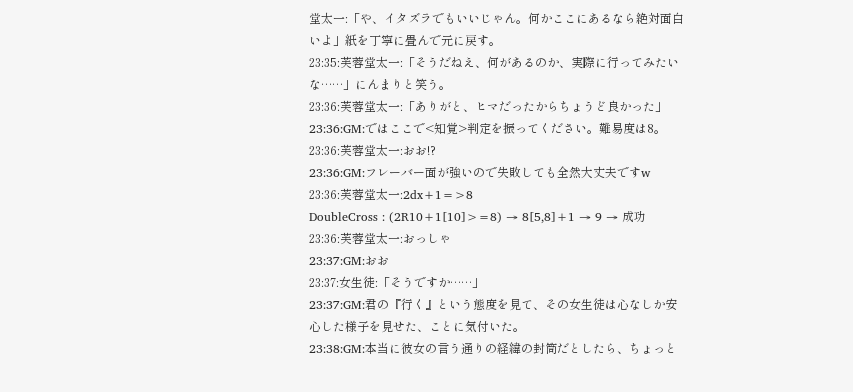堂太一:「や、イタズラでもいいじゃん。何かここにあるなら絶対面白いよ」紙を丁寧に畳んで元に戻す。
23:35:芙蓉堂太一:「そうだねえ、何があるのか、実際に行ってみたいな……」にんまりと笑う。
23:36:芙蓉堂太一:「ありがと、ヒマだったからちょうど良かった」
23:36:GM:ではここで<知覚>判定を振ってください。難易度は8。
23:36:芙蓉堂太一:おお!?
23:36:GM:フレーバー面が強いので失敗しても全然大丈夫ですw
23:36:芙蓉堂太一:2dx+1=>8
DoubleCross : (2R10+1[10]>=8) → 8[5,8]+1 → 9 → 成功
23:36:芙蓉堂太一:おっしゃ
23:37:GM:おお
23:37:女生徒:「そうですか……」
23:37:GM:君の『行く』という態度を見て、その女生徒は心なしか安心した様子を見せた、ことに気付いた。
23:38:GM:本当に彼女の言う通りの経緯の封筒だとしたら、ちょっと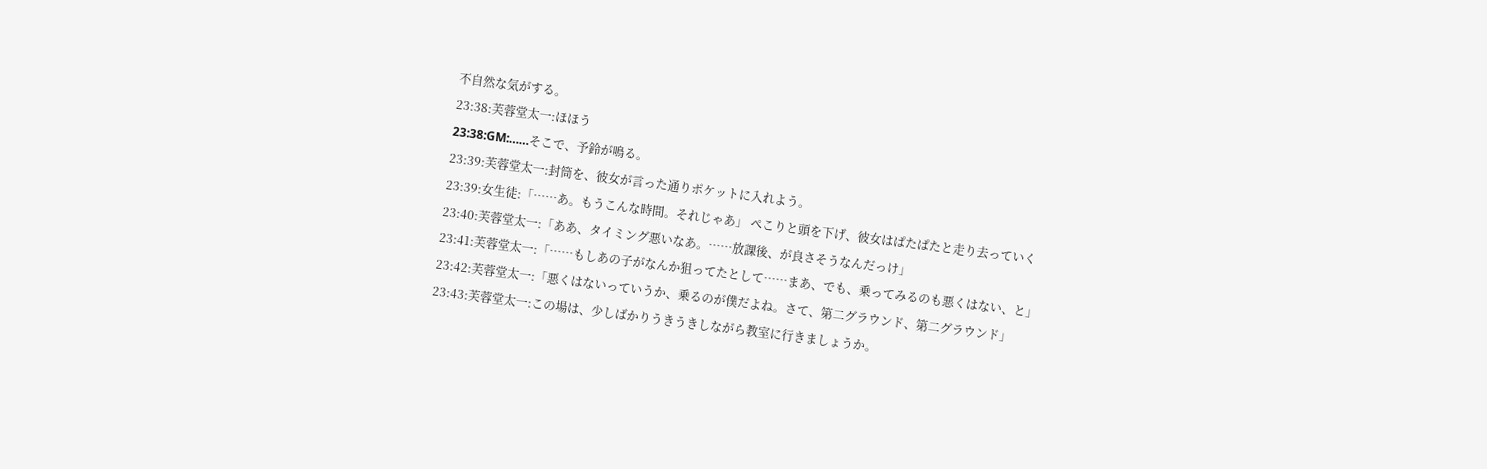不自然な気がする。
23:38:芙蓉堂太一:ほほう
23:38:GM:……そこで、予鈴が鳴る。
23:39:芙蓉堂太一:封筒を、彼女が言った通りポケットに入れよう。
23:39:女生徒:「……あ。もうこんな時間。それじゃあ」 ぺこりと頭を下げ、彼女はぱたぱたと走り去っていく
23:40:芙蓉堂太一:「ああ、タイミング悪いなあ。……放課後、が良さそうなんだっけ」
23:41:芙蓉堂太一:「……もしあの子がなんか狙ってたとして……まあ、でも、乗ってみるのも悪くはない、と」
23:42:芙蓉堂太一:「悪くはないっていうか、乗るのが僕だよね。さて、第二グラウンド、第二グラウンド」
23:43:芙蓉堂太一:この場は、少しばかりうきうきしながら教室に行きましょうか。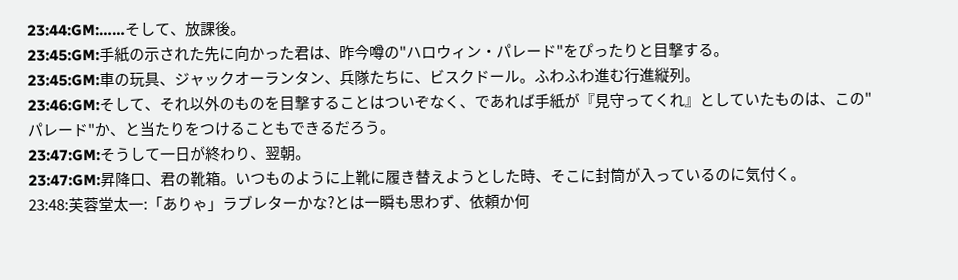23:44:GM:……そして、放課後。
23:45:GM:手紙の示された先に向かった君は、昨今噂の"ハロウィン・パレード"をぴったりと目撃する。
23:45:GM:車の玩具、ジャックオーランタン、兵隊たちに、ビスクドール。ふわふわ進む行進縦列。
23:46:GM:そして、それ以外のものを目撃することはついぞなく、であれば手紙が『見守ってくれ』としていたものは、この"パレード"か、と当たりをつけることもできるだろう。
23:47:GM:そうして一日が終わり、翌朝。
23:47:GM:昇降口、君の靴箱。いつものように上靴に履き替えようとした時、そこに封筒が入っているのに気付く。
23:48:芙蓉堂太一:「ありゃ」ラブレターかな?とは一瞬も思わず、依頼か何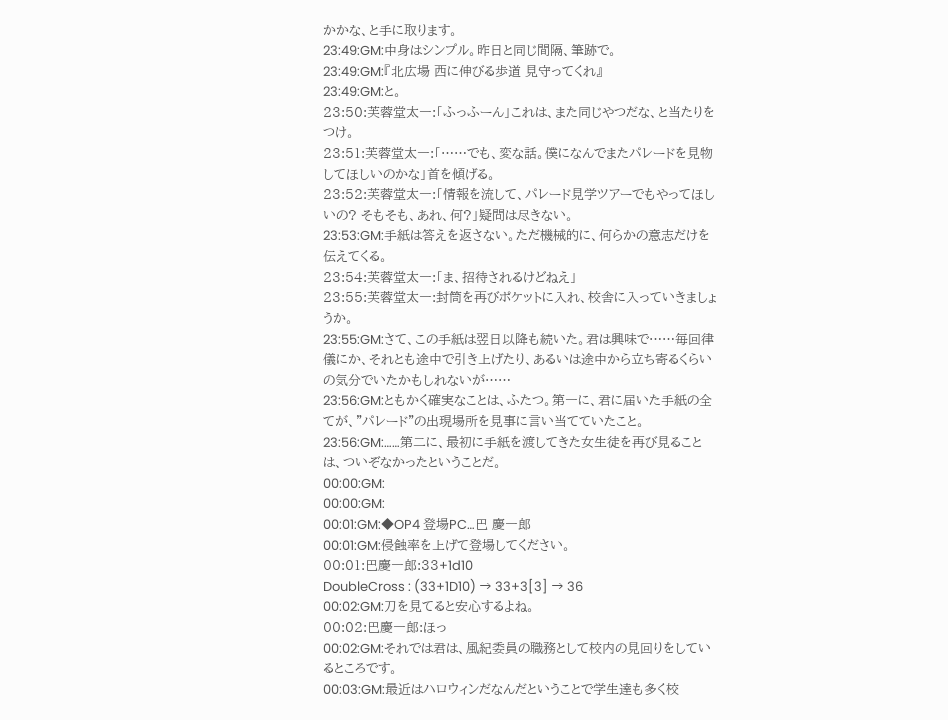かかな、と手に取ります。
23:49:GM:中身はシンプル。昨日と同じ間隔、筆跡で。
23:49:GM:『北広場 西に伸びる歩道 見守ってくれ』
23:49:GM:と。
23:50:芙蓉堂太一:「ふっふーん」これは、また同じやつだな、と当たりをつけ。
23:51:芙蓉堂太一:「……でも、変な話。僕になんでまたパレードを見物してほしいのかな」首を傾げる。
23:52:芙蓉堂太一:「情報を流して、パレード見学ツアーでもやってほしいの? そもそも、あれ、何?」疑問は尽きない。
23:53:GM:手紙は答えを返さない。ただ機械的に、何らかの意志だけを伝えてくる。
23:54:芙蓉堂太一:「ま、招待されるけどねえ」
23:55:芙蓉堂太一:封筒を再びポケットに入れ、校舎に入っていきましょうか。
23:55:GM:さて、この手紙は翌日以降も続いた。君は興味で……毎回律儀にか、それとも途中で引き上げたり、あるいは途中から立ち寄るくらいの気分でいたかもしれないが……
23:56:GM:ともかく確実なことは、ふたつ。第一に、君に届いた手紙の全てが、"パレード"の出現場所を見事に言い当てていたこと。
23:56:GM:……第二に、最初に手紙を渡してきた女生徒を再び見ることは、ついぞなかったということだ。
00:00:GM:
00:00:GM:
00:01:GM:◆OP4 登場PC…巴 慶一郎
00:01:GM:侵蝕率を上げて登場してください。
00:01:巴慶一郎:33+1d10
DoubleCross : (33+1D10) → 33+3[3] → 36
00:02:GM:刀を見てると安心するよね。
00:02:巴慶一郎:ほっ
00:02:GM:それでは君は、風紀委員の職務として校内の見回りをしているところです。
00:03:GM:最近はハロウィンだなんだということで学生達も多く校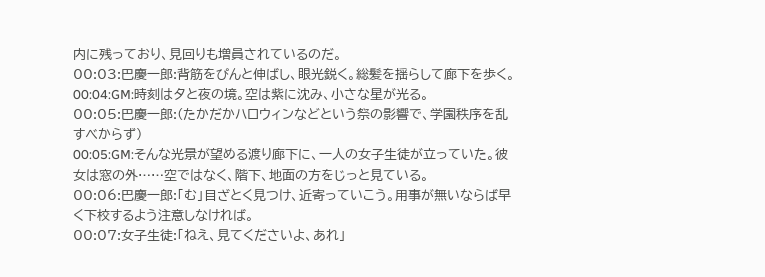内に残っており、見回りも増員されているのだ。
00:03:巴慶一郎:背筋をぴんと伸ばし、眼光鋭く。総髪を揺らして廊下を歩く。
00:04:GM:時刻は夕と夜の境。空は紫に沈み、小さな星が光る。
00:05:巴慶一郎:(たかだかハロウィンなどという祭の影響で、学園秩序を乱すべからず)
00:05:GM:そんな光景が望める渡り廊下に、一人の女子生徒が立っていた。彼女は窓の外……空ではなく、階下、地面の方をじっと見ている。
00:06:巴慶一郎:「む」目ざとく見つけ、近寄っていこう。用事が無いならば早く下校するよう注意しなければ。
00:07:女子生徒:「ねえ、見てくださいよ、あれ」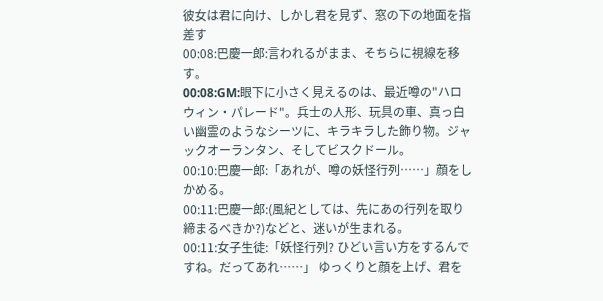彼女は君に向け、しかし君を見ず、窓の下の地面を指差す
00:08:巴慶一郎:言われるがまま、そちらに視線を移す。
00:08:GM:眼下に小さく見えるのは、最近噂の"ハロウィン・パレード"。兵士の人形、玩具の車、真っ白い幽霊のようなシーツに、キラキラした飾り物。ジャックオーランタン、そしてビスクドール。
00:10:巴慶一郎:「あれが、噂の妖怪行列……」顔をしかめる。
00:11:巴慶一郎:(風紀としては、先にあの行列を取り締まるべきか?)などと、迷いが生まれる。
00:11:女子生徒:「妖怪行列? ひどい言い方をするんですね。だってあれ……」 ゆっくりと顔を上げ、君を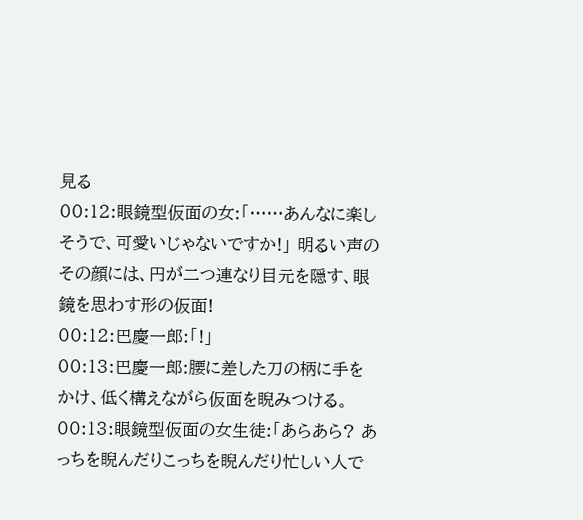見る
00:12:眼鏡型仮面の女:「……あんなに楽しそうで、可愛いじゃないですか!」 明るい声のその顔には、円が二つ連なり目元を隠す、眼鏡を思わす形の仮面!
00:12:巴慶一郎:「!」
00:13:巴慶一郎:腰に差した刀の柄に手をかけ、低く構えながら仮面を睨みつける。
00:13:眼鏡型仮面の女生徒:「あらあら? あっちを睨んだりこっちを睨んだり忙しい人で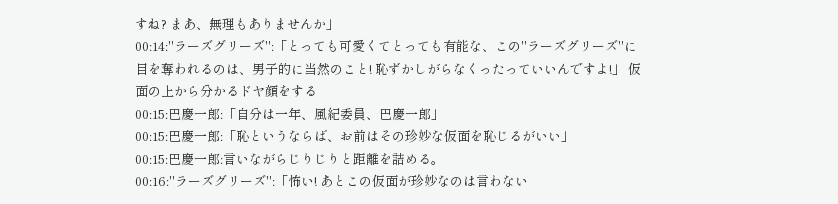すね? まあ、無理もありませんか」
00:14:"ラーズグリーズ":「とっても可愛くてとっても有能な、この"ラーズグリーズ"に目を奪われるのは、男子的に当然のこと! 恥ずかしがらなくったっていいんですよ!」 仮面の上から分かるドヤ顔をする
00:15:巴慶一郎:「自分は一年、風紀委員、巴慶一郎」
00:15:巴慶一郎:「恥というならば、お前はその珍妙な仮面を恥じるがいい」
00:15:巴慶一郎:言いながらじりじりと距離を詰める。
00:16:"ラーズグリーズ":「怖い! あとこの仮面が珍妙なのは言わない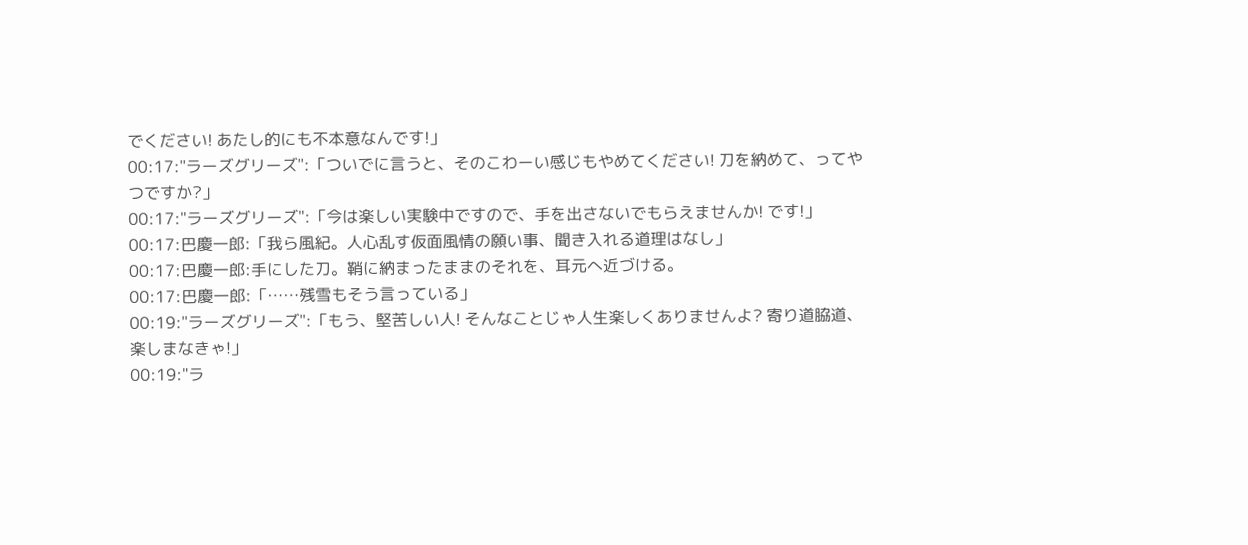でください! あたし的にも不本意なんです!」
00:17:"ラーズグリーズ":「ついでに言うと、そのこわーい感じもやめてください! 刀を納めて、ってやつですか?」
00:17:"ラーズグリーズ":「今は楽しい実験中ですので、手を出さないでもらえませんか! です!」
00:17:巴慶一郎:「我ら風紀。人心乱す仮面風情の願い事、聞き入れる道理はなし」
00:17:巴慶一郎:手にした刀。鞘に納まったままのそれを、耳元へ近づける。
00:17:巴慶一郎:「……残雪もそう言っている」
00:19:"ラーズグリーズ":「もう、堅苦しい人! そんなことじゃ人生楽しくありませんよ? 寄り道脇道、楽しまなきゃ!」
00:19:"ラ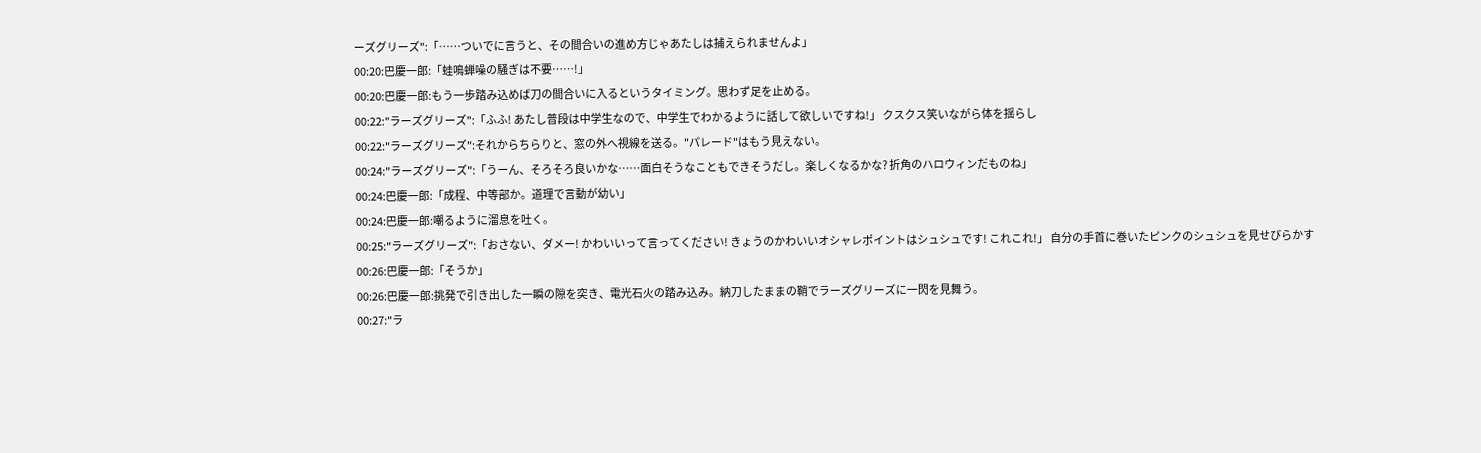ーズグリーズ":「……ついでに言うと、その間合いの進め方じゃあたしは捕えられませんよ」
00:20:巴慶一郎:「蛙鳴蝉噪の騒ぎは不要……!」
00:20:巴慶一郎:もう一歩踏み込めば刀の間合いに入るというタイミング。思わず足を止める。
00:22:"ラーズグリーズ":「ふふ! あたし普段は中学生なので、中学生でわかるように話して欲しいですね!」 クスクス笑いながら体を揺らし
00:22:"ラーズグリーズ":それからちらりと、窓の外へ視線を送る。"パレード"はもう見えない。
00:24:"ラーズグリーズ":「うーん、そろそろ良いかな……面白そうなこともできそうだし。楽しくなるかな? 折角のハロウィンだものね」
00:24:巴慶一郎:「成程、中等部か。道理で言動が幼い」
00:24:巴慶一郎:嘲るように溜息を吐く。
00:25:"ラーズグリーズ":「おさない、ダメー! かわいいって言ってください! きょうのかわいいオシャレポイントはシュシュです! これこれ!」 自分の手首に巻いたピンクのシュシュを見せびらかす
00:26:巴慶一郎:「そうか」
00:26:巴慶一郎:挑発で引き出した一瞬の隙を突き、電光石火の踏み込み。納刀したままの鞘でラーズグリーズに一閃を見舞う。
00:27:"ラ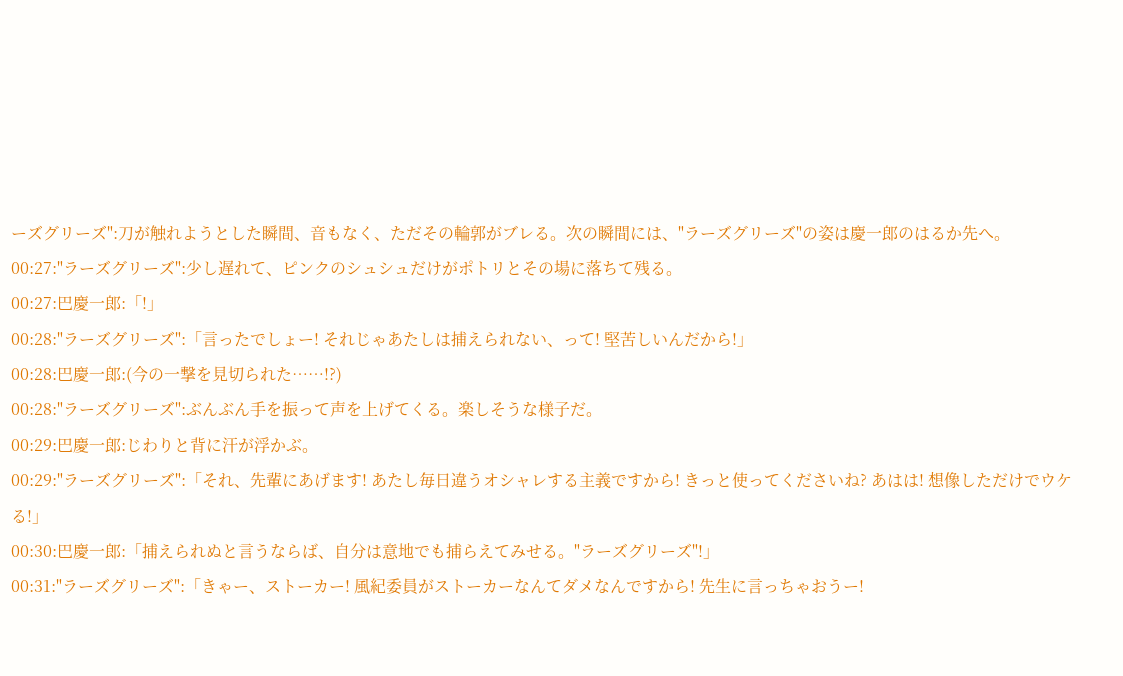ーズグリーズ":刀が触れようとした瞬間、音もなく、ただその輪郭がブレる。次の瞬間には、"ラーズグリーズ"の姿は慶一郎のはるか先へ。
00:27:"ラーズグリーズ":少し遅れて、ピンクのシュシュだけがポトリとその場に落ちて残る。
00:27:巴慶一郎:「!」
00:28:"ラーズグリーズ":「言ったでしょー! それじゃあたしは捕えられない、って! 堅苦しいんだから!」
00:28:巴慶一郎:(今の一撃を見切られた……!?)
00:28:"ラーズグリーズ":ぶんぶん手を振って声を上げてくる。楽しそうな様子だ。
00:29:巴慶一郎:じわりと背に汗が浮かぶ。
00:29:"ラーズグリーズ":「それ、先輩にあげます! あたし毎日違うオシャレする主義ですから! きっと使ってくださいね? あはは! 想像しただけでウケる!」
00:30:巴慶一郎:「捕えられぬと言うならば、自分は意地でも捕らえてみせる。"ラーズグリーズ"!」
00:31:"ラーズグリーズ":「きゃー、ストーカー! 風紀委員がストーカーなんてダメなんですから! 先生に言っちゃおうー!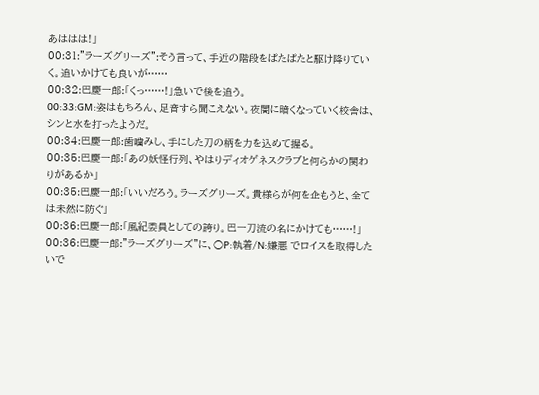あははは!」
00:31:"ラーズグリーズ":そう言って、手近の階段をぱたぱたと駆け降りていく。追いかけても良いが……
00:32:巴慶一郎:「くっ……!」急いで後を追う。
00:33:GM:姿はもちろん、足音すら聞こえない。夜闇に暗くなっていく校舎は、シンと水を打ったようだ。
00:34:巴慶一郎:歯噛みし、手にした刀の柄を力を込めて握る。
00:35:巴慶一郎:「あの妖怪行列、やはりディオゲネスクラブと何らかの関わりがあるか」
00:35:巴慶一郎:「いいだろう。ラーズグリーズ。貴様らが何を企もうと、全ては未然に防ぐ」
00:36:巴慶一郎:「風紀委員としての誇り。巴一刀流の名にかけても……!」
00:36:巴慶一郎:"ラーズグリーズ"に、○P:執着/N:嫌悪 でロイスを取得したいで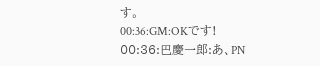す。
00:36:GM:OKです!
00:36:巴慶一郎:あ、PN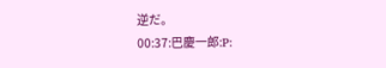逆だ。
00:37:巴慶一郎:P: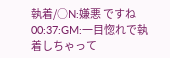執着/○N:嫌悪 ですね
00:37:GM:一目惚れで執着しちゃって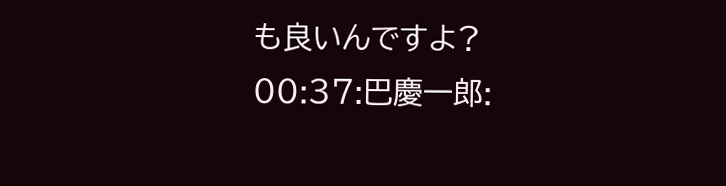も良いんですよ?
00:37:巴慶一郎: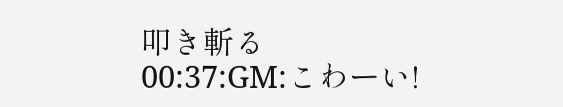叩き斬る
00:37:GM:こわーい!